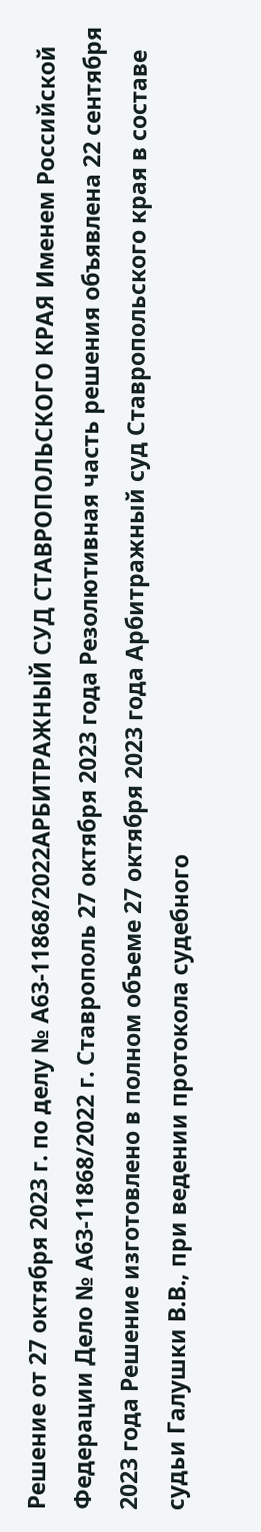Решение от 27 октября 2023 г. по делу № А63-11868/2022АРБИТРАЖНЫЙ СУД СТАВРОПОЛЬСКОГО КРАЯ Именем Российской Федерации Дело № А63-11868/2022 г. Ставрополь 27 октября 2023 года Резолютивная часть решения объявлена 22 сентября 2023 года Решение изготовлено в полном объеме 27 октября 2023 года Арбитражный суд Ставропольского края в составе судьи Галушки В.В., при ведении протокола судебного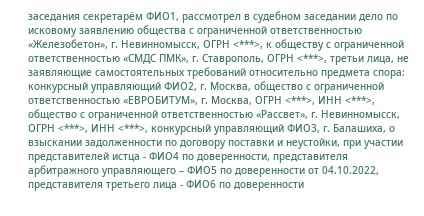заседания секретарём ФИО1, рассмотрел в судебном заседании дело по исковому заявлению общества с ограниченной ответственностью «Железобетон», г. Невинномысск, ОГРН <***>, к обществу с ограниченной ответственностью «СМДС ПМК», г. Ставрополь, ОГРН <***>, третьи лица, не заявляющие самостоятельных требований относительно предмета спора: конкурсный управляющий ФИО2, г. Москва, общество с ограниченной ответственностью «ЕВРОБИТУМ», г. Москва, ОГРН <***>, ИНН <***>, общество с ограниченной ответственностью «Рассвет», г. Невинномысск, ОГРН <***>, ИНН <***>, конкурсный управляющий ФИО3, г. Балашиха, о взыскании задолженности по договору поставки и неустойки, при участии представителей истца - ФИО4 по доверенности, представителя арбитражного управляющего – ФИО5 по доверенности от 04.10.2022, представителя третьего лица - ФИО6 по доверенности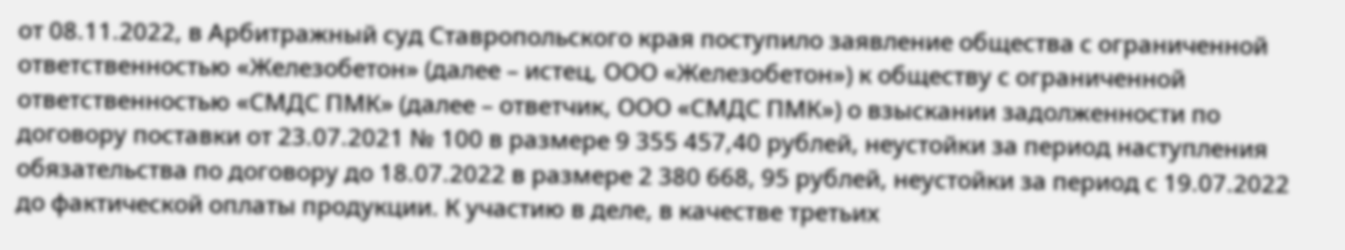от 08.11.2022, в Арбитражный суд Ставропольского края поступило заявление общества с ограниченной ответственностью «Железобетон» (далее – истец, ООО «Железобетон») к обществу с ограниченной ответственностью «СМДС ПМК» (далее – ответчик, ООО «СМДС ПМК») о взыскании задолженности по договору поставки от 23.07.2021 № 100 в размере 9 355 457,40 рублей, неустойки за период наступления обязательства по договору до 18.07.2022 в размере 2 380 668, 95 рублей, неустойки за период с 19.07.2022 до фактической оплаты продукции. К участию в деле, в качестве третьих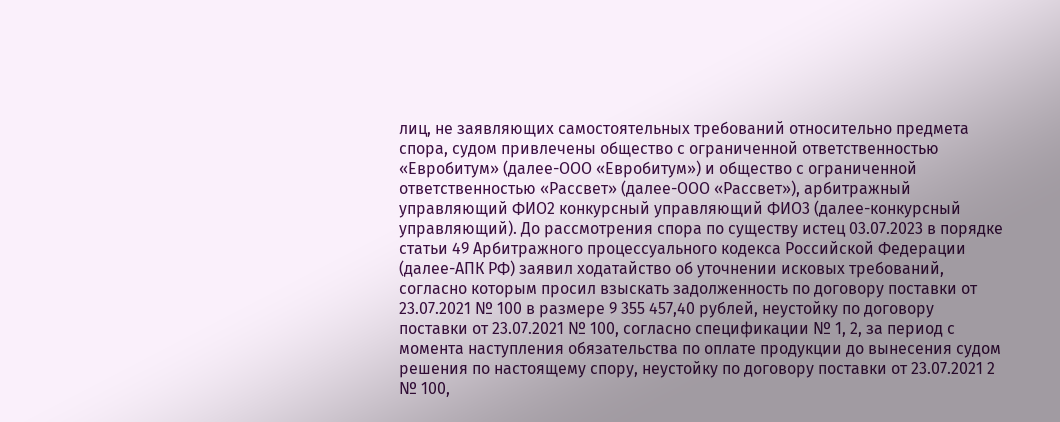лиц, не заявляющих самостоятельных требований относительно предмета спора, судом привлечены общество с ограниченной ответственностью «Евробитум» (далее-ООО «Евробитум») и общество с ограниченной ответственностью «Рассвет» (далее-ООО «Рассвет»), арбитражный управляющий ФИО2 конкурсный управляющий ФИО3 (далее-конкурсный управляющий). До рассмотрения спора по существу истец 03.07.2023 в порядке статьи 49 Арбитражного процессуального кодекса Российской Федерации (далее-АПК РФ) заявил ходатайство об уточнении исковых требований, согласно которым просил взыскать задолженность по договору поставки от 23.07.2021 № 100 в размере 9 355 457,40 рублей, неустойку по договору поставки от 23.07.2021 № 100, согласно спецификации № 1, 2, за период с момента наступления обязательства по оплате продукции до вынесения судом решения по настоящему спору, неустойку по договору поставки от 23.07.2021 2 № 100,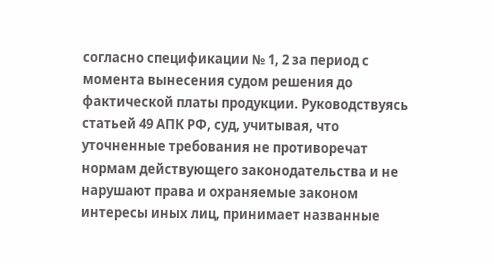согласно спецификации № 1, 2 за период с момента вынесения судом решения до фактической платы продукции. Руководствуясь статьей 49 АПК РФ, суд, учитывая, что уточненные требования не противоречат нормам действующего законодательства и не нарушают права и охраняемые законом интересы иных лиц, принимает названные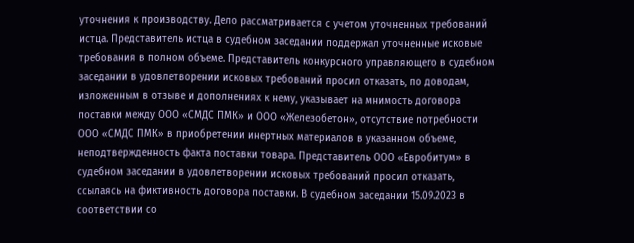уточнения к производству. Дело рассматривается с учетом уточненных требований истца. Представитель истца в судебном заседании поддержал уточненные исковые требования в полном объеме. Представитель конкурсного управляющего в судебном заседании в удовлетворении исковых требований просил отказать, по доводам, изложенным в отзыве и дополнениях к нему, указывает на мнимость договора поставки между ООО «СМДС ПМК» и ООО «Железобетон», отсутствие потребности ООО «СМДС ПМК» в приобретении инертных материалов в указанном объеме, неподтвержденность факта поставки товара. Представитель ООО «Евробитум» в судебном заседании в удовлетворении исковых требований просил отказать, ссылаясь на фиктивность договора поставки. В судебном заседании 15.09.2023 в соответствии со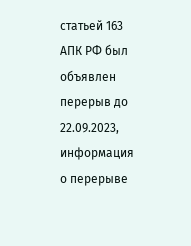статьей 163 АПК РФ был объявлен перерыв до 22.09.2023, информация о перерыве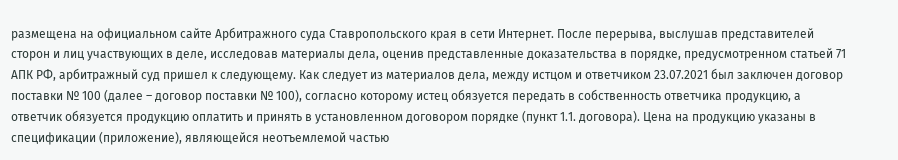размещена на официальном сайте Арбитражного суда Ставропольского края в сети Интернет. После перерыва, выслушав представителей сторон и лиц участвующих в деле, исследовав материалы дела, оценив представленные доказательства в порядке, предусмотренном статьей 71 АПК РФ, арбитражный суд пришел к следующему. Как следует из материалов дела, между истцом и ответчиком 23.07.2021 был заключен договор поставки № 100 (далее – договор поставки № 100), согласно которому истец обязуется передать в собственность ответчика продукцию, а ответчик обязуется продукцию оплатить и принять в установленном договором порядке (пункт 1.1. договора). Цена на продукцию указаны в спецификации (приложение), являющейся неотъемлемой частью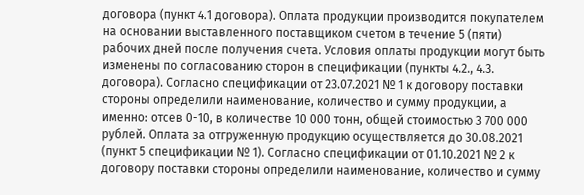договора (пункт 4.1 договора). Оплата продукции производится покупателем на основании выставленного поставщиком счетом в течение 5 (пяти) рабочих дней после получения счета. Условия оплаты продукции могут быть изменены по согласованию сторон в спецификации (пункты 4.2., 4.3. договора). Согласно спецификации от 23.07.2021 № 1 к договору поставки стороны определили наименование, количество и сумму продукции, а именно: отсев 0-10, в количестве 10 000 тонн, общей стоимостью 3 700 000 рублей. Оплата за отгруженную продукцию осуществляется до 30.08.2021 (пункт 5 спецификации № 1). Согласно спецификации от 01.10.2021 № 2 к договору поставки стороны определили наименование, количество и сумму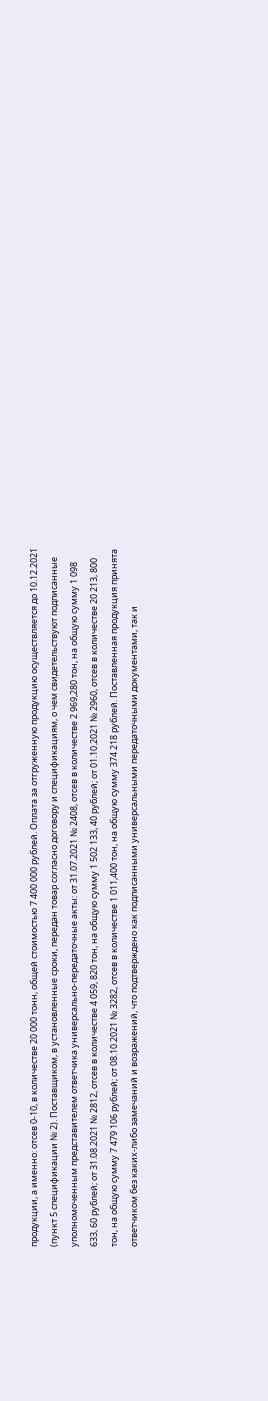продукции, а именно: отсев 0-10, в количестве 20 000 тонн, общей стоимостью 7 400 000 рублей. Оплата за отгруженную продукцию осуществляется до 10.12.2021 (пункт 5 спецификации № 2). Поставщиком, в установленные сроки, передан товар согласно договору и спецификациям, о чем свидетельствуют подписанные уполномоченным представителем ответчика универсально-передаточные акты: от 31.07.2021 № 2408, отсев в количестве 2 969,280 тон, на общую сумму 1 098 633, 60 рублей; от 31.08.2021 № 2812, отсев в количестве 4 059, 820 тон, на общую сумму 1 502 133, 40 рублей; от 01.10.2021 № 2960, отсев в количестве 20 213, 800 тон, на общую сумму 7 479 106 рублей; от 08.10.2021 № 3282, отсев в количестве 1 011,400 тон, на общую сумму 374 218 рублей. Поставленная продукция принята ответчиком без каких-либо замечаний и возражений, что подтверждено как подписанными универсальными передаточными документами, так и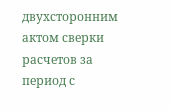двухсторонним актом сверки расчетов за период с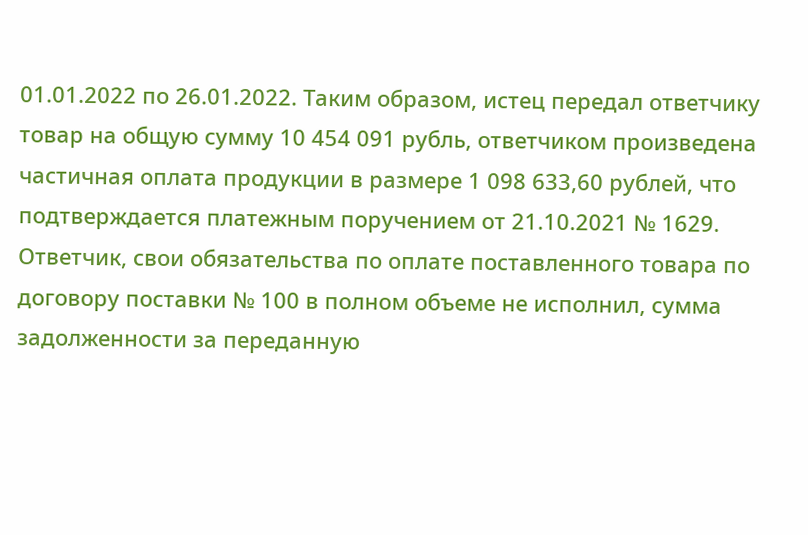01.01.2022 по 26.01.2022. Таким образом, истец передал ответчику товар на общую сумму 10 454 091 рубль, ответчиком произведена частичная оплата продукции в размере 1 098 633,60 рублей, что подтверждается платежным поручением от 21.10.2021 № 1629. Ответчик, свои обязательства по оплате поставленного товара по договору поставки № 100 в полном объеме не исполнил, сумма задолженности за переданную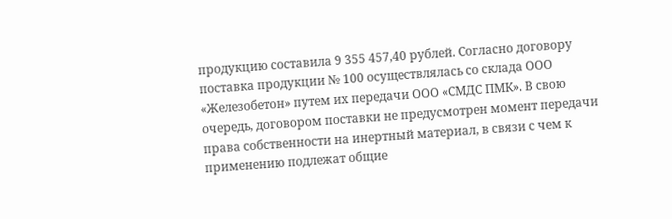продукцию составила 9 355 457,40 рублей. Согласно договору поставка продукции № 100 осуществлялась со склада ООО «Железобетон» путем их передачи ООО «СМДС ПМК». В свою очередь, договором поставки не предусмотрен момент передачи права собственности на инертный материал, в связи с чем к применению подлежат общие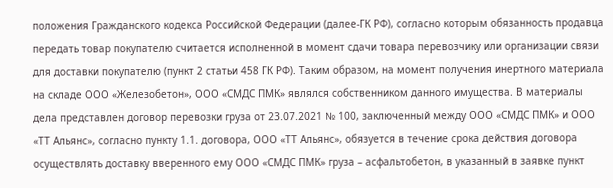положения Гражданского кодекса Российской Федерации (далее-ГК РФ), согласно которым обязанность продавца передать товар покупателю считается исполненной в момент сдачи товара перевозчику или организации связи для доставки покупателю (пункт 2 статьи 458 ГК РФ). Таким образом, на момент получения инертного материала на складе ООО «Железобетон», ООО «СМДС ПМК» являлся собственником данного имущества. В материалы дела представлен договор перевозки груза от 23.07.2021 № 100, заключенный между ООО «СМДС ПМК» и ООО «ТТ Альянс», согласно пункту 1.1. договора, ООО «ТТ Альянс», обязуется в течение срока действия договора осуществлять доставку вверенного ему ООО «СМДС ПМК» груза – асфальтобетон, в указанный в заявке пункт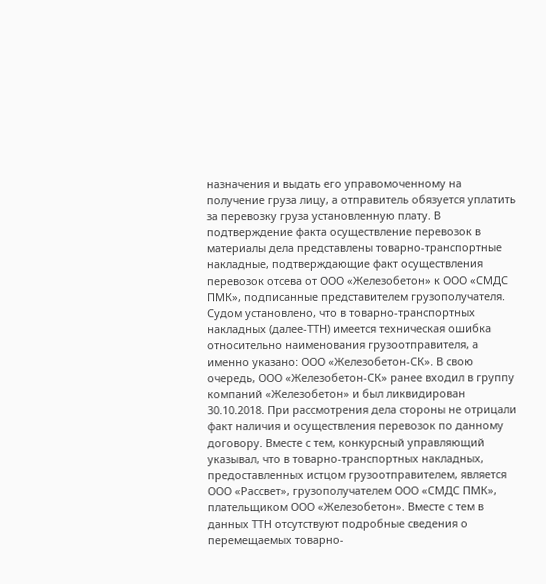назначения и выдать его управомоченному на получение груза лицу, а отправитель обязуется уплатить за перевозку груза установленную плату. В подтверждение факта осуществление перевозок в материалы дела представлены товарно-транспортные накладные, подтверждающие факт осуществления перевозок отсева от ООО «Железобетон» к ООО «СМДС ПМК», подписанные представителем грузополучателя. Судом установлено, что в товарно-транспортных накладных (далее-ТТН) имеется техническая ошибка относительно наименования грузоотправителя, а именно указано: ООО «Железобетон-СК». В свою очередь, ООО «Железобетон-СК» ранее входил в группу компаний «Железобетон» и был ликвидирован 30.10.2018. При рассмотрения дела стороны не отрицали факт наличия и осуществления перевозок по данному договору. Вместе с тем, конкурсный управляющий указывал, что в товарно-транспортных накладных, предоставленных истцом грузоотправителем, является ООО «Рассвет», грузополучателем ООО «СМДС ПМК», плательщиком ООО «Железобетон». Вместе с тем в данных ТТН отсутствуют подробные сведения о перемещаемых товарно-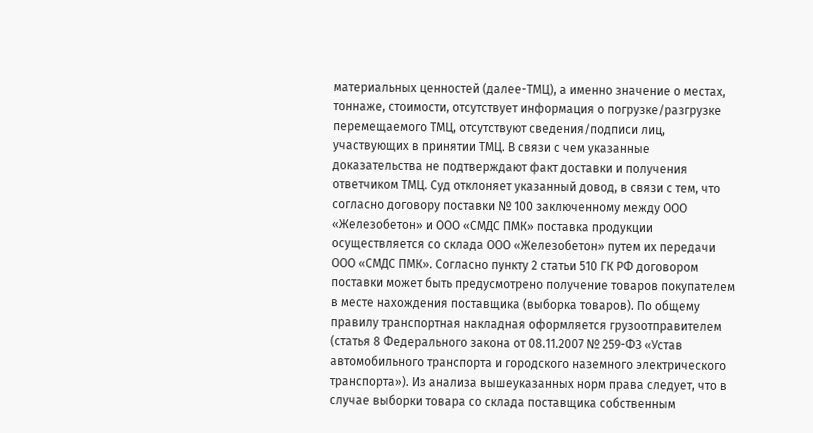материальных ценностей (далее-ТМЦ), а именно значение о местах, тоннаже, стоимости, отсутствует информация о погрузке/разгрузке перемещаемого ТМЦ, отсутствуют сведения/подписи лиц, участвующих в принятии ТМЦ. В связи с чем указанные доказательства не подтверждают факт доставки и получения ответчиком ТМЦ. Суд отклоняет указанный довод, в связи с тем, что согласно договору поставки № 100 заключенному между ООО «Железобетон» и ООО «СМДС ПМК» поставка продукции осуществляется со склада ООО «Железобетон» путем их передачи ООО «СМДС ПМК». Согласно пункту 2 статьи 510 ГК РФ договором поставки может быть предусмотрено получение товаров покупателем в месте нахождения поставщика (выборка товаров). По общему правилу транспортная накладная оформляется грузоотправителем (статья 8 Федерального закона от 08.11.2007 № 259-ФЗ «Устав автомобильного транспорта и городского наземного электрического транспорта»). Из анализа вышеуказанных норм права следует, что в случае выборки товара со склада поставщика собственным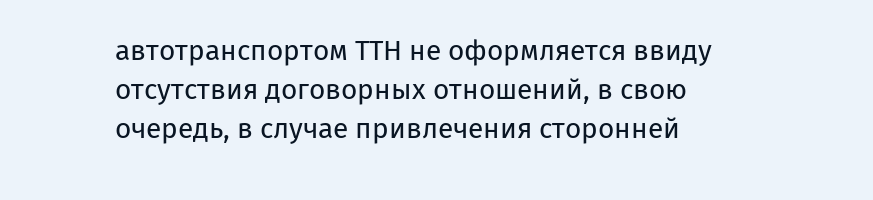автотранспортом ТТН не оформляется ввиду отсутствия договорных отношений, в свою очередь, в случае привлечения сторонней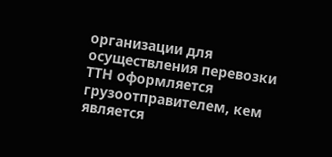организации для осуществления перевозки ТТН оформляется грузоотправителем, кем является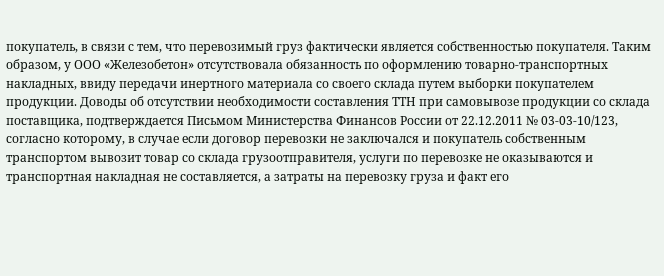покупатель, в связи с тем, что перевозимый груз фактически является собственностью покупателя. Таким образом, у ООО «Железобетон» отсутствовала обязанность по оформлению товарно-транспортных накладных, ввиду передачи инертного материала со своего склада путем выборки покупателем продукции. Доводы об отсутствии необходимости составления ТТН при самовывозе продукции со склада поставщика, подтверждается Письмом Министерства Финансов России от 22.12.2011 № 03-03-10/123, согласно которому, в случае если договор перевозки не заключался и покупатель собственным транспортом вывозит товар со склада грузоотправителя, услуги по перевозке не оказываются и транспортная накладная не составляется, а затраты на перевозку груза и факт его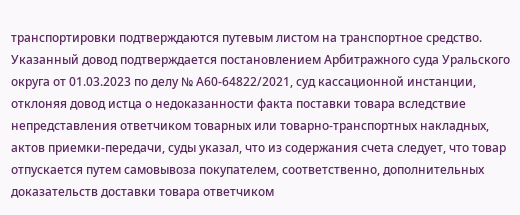транспортировки подтверждаются путевым листом на транспортное средство. Указанный довод подтверждается постановлением Арбитражного суда Уральского округа от 01.03.2023 по делу № А60-64822/2021, суд кассационной инстанции, отклоняя довод истца о недоказанности факта поставки товара вследствие непредставления ответчиком товарных или товарно-транспортных накладных, актов приемки-передачи, суды указал, что из содержания счета следует, что товар отпускается путем самовывоза покупателем, соответственно, дополнительных доказательств доставки товара ответчиком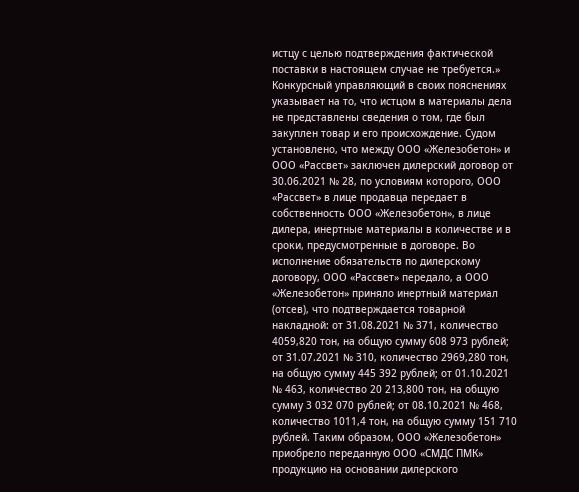истцу с целью подтверждения фактической поставки в настоящем случае не требуется.» Конкурсный управляющий в своих пояснениях указывает на то, что истцом в материалы дела не представлены сведения о том, где был закуплен товар и его происхождение. Судом установлено, что между ООО «Железобетон» и ООО «Рассвет» заключен дилерский договор от 30.06.2021 № 28, по условиям которого, ООО «Рассвет» в лице продавца передает в собственность ООО «Железобетон», в лице дилера, инертные материалы в количестве и в сроки, предусмотренные в договоре. Во исполнение обязательств по дилерскому договору, ООО «Рассвет» передало, а ООО «Железобетон» приняло инертный материал (отсев), что подтверждается товарной накладной: от 31.08.2021 № 371, количество 4059,820 тон, на общую сумму 608 973 рублей; от 31.07.2021 № 310, количество 2969,280 тон, на общую сумму 445 392 рублей; от 01.10.2021 № 463, количество 20 213,800 тон, на общую сумму 3 032 070 рублей; от 08.10.2021 № 468, количество 1011,4 тон, на общую сумму 151 710 рублей. Таким образом, ООО «Железобетон» приобрело переданную ООО «СМДС ПМК» продукцию на основании дилерского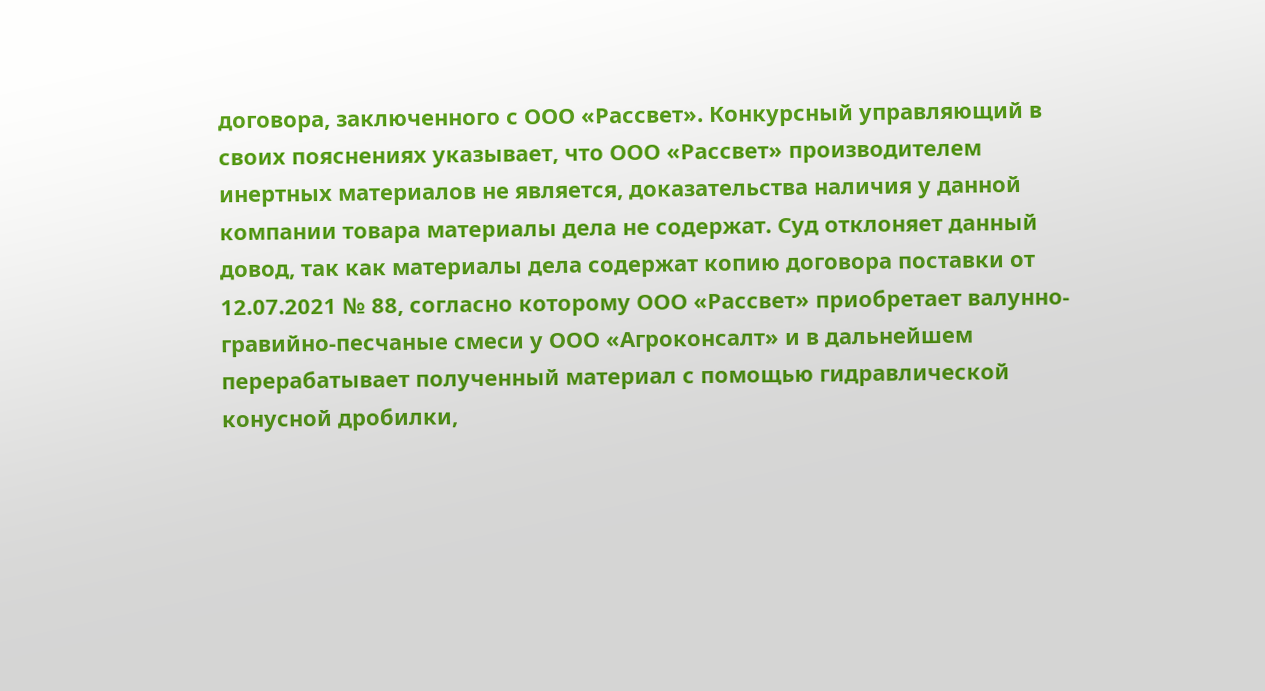договора, заключенного с ООО «Рассвет». Конкурсный управляющий в своих пояснениях указывает, что ООО «Рассвет» производителем инертных материалов не является, доказательства наличия у данной компании товара материалы дела не содержат. Суд отклоняет данный довод, так как материалы дела содержат копию договора поставки от 12.07.2021 № 88, согласно которому ООО «Рассвет» приобретает валунно-гравийно-песчаные смеси у ООО «Агроконсалт» и в дальнейшем перерабатывает полученный материал с помощью гидравлической конусной дробилки,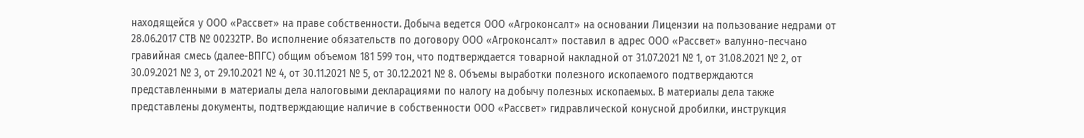находящейся у ООО «Рассвет» на праве собственности. Добыча ведется ООО «Агроконсалт» на основании Лицензии на пользование недрами от 28.06.2017 СТВ № 00232ТР. Во исполнение обязательств по договору ООО «Агроконсалт» поставил в адрес ООО «Рассвет» валунно-песчано гравийная смесь (далее-ВПГС) общим объемом 181 599 тон, что подтверждается товарной накладной от 31.07.2021 № 1, от 31.08.2021 № 2, от 30.09.2021 № 3, от 29.10.2021 № 4, от 30.11.2021 № 5, от 30.12.2021 № 8. Объемы выработки полезного ископаемого подтверждаются представленными в материалы дела налоговыми декларациями по налогу на добычу полезных ископаемых. В материалы дела также представлены документы, подтверждающие наличие в собственности ООО «Рассвет» гидравлической конусной дробилки, инструкция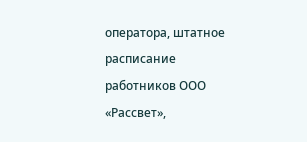оператора, штатное расписание работников ООО «Рассвет»,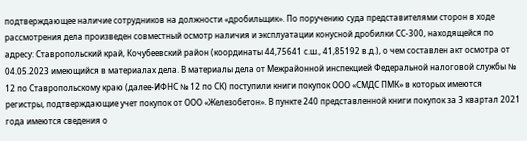подтверждающее наличие сотрудников на должности «дробильщик». По поручению суда представителями сторон в ходе рассмотрения дела произведен совместный осмотр наличия и эксплуатации конусной дробилки СС-300, находящейся по адресу: Ставропольский край, Кочубеевский район (координаты 44,75641 с.ш., 41,85192 в.д.), о чем составлен акт осмотра от 04.05.2023 имеющийся в материалах дела. В материалы дела от Межрайонной инспекцией Федеральной налоговой службы № 12 по Ставропольскому краю (далее-ИФНС № 12 по СК) поступили книги покупок ООО «СМДС ПМК» в которых имеются регистры, подтверждающие учет покупок от ООО «Железобетон». В пункте 240 представленной книги покупок за 3 квартал 2021 года имеются сведения о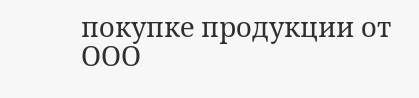покупке продукции от ООО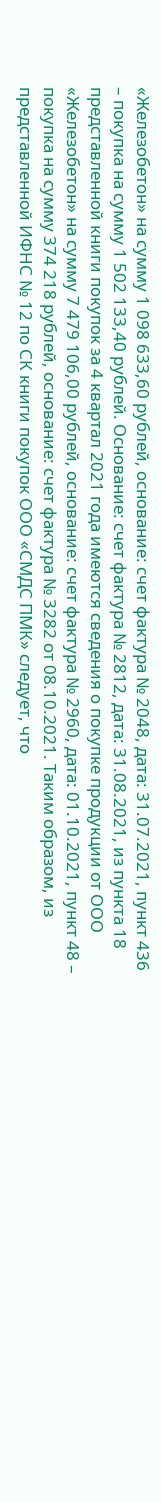«Железобетон» на сумму 1 098 633,60 рублей, основание: счет фактура № 2048, дата: 31.07.2021, пункт 436 – покупка на сумму 1 502 133,40 рублей. Основание: счет фактура № 2812, дата: 31.08.2021, из пункта 18 представленной книги покупок за 4 квартал 2021 года имеются сведения о покупке продукции от ООО «Железобетон» на сумму 7 479 106,00 рублей, основание: счет фактура № 2960, дата: 01.10.2021, пункт 48 – покупка на сумму 374 218 рублей, основание: счет фактура № 3282 от 08.10.2021. Таким образом, из представленной ИФНС № 12 по СК книги покупок ООО «СМДС ПМК» следует, что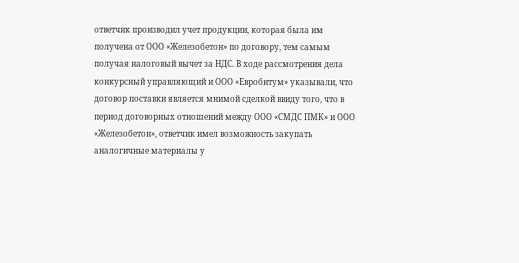ответчик производил учет продукции, которая была им получена от ООО «Железобетон» по договору, тем самым получая налоговый вычет за НДС. В ходе рассмотрения дела конкурсный управляющий и ООО «Евробитум» указывали, что договор поставки является мнимой сделкой ввиду того, что в период договорных отношений между ООО «СМДС ПМК» и ООО «Железобетон», ответчик имел возможность закупать аналогичные материалы у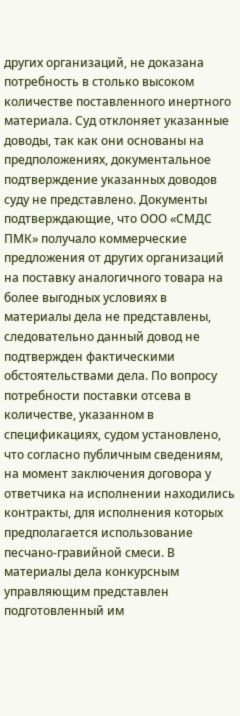других организаций, не доказана потребность в столько высоком количестве поставленного инертного материала. Суд отклоняет указанные доводы, так как они основаны на предположениях, документальное подтверждение указанных доводов суду не представлено. Документы подтверждающие, что ООО «СМДС ПМК» получало коммерческие предложения от других организаций на поставку аналогичного товара на более выгодных условиях в материалы дела не представлены, следовательно данный довод не подтвержден фактическими обстоятельствами дела. По вопросу потребности поставки отсева в количестве, указанном в спецификациях, судом установлено, что согласно публичным сведениям, на момент заключения договора у ответчика на исполнении находились контракты, для исполнения которых предполагается использование песчано-гравийной смеси. В материалы дела конкурсным управляющим представлен подготовленный им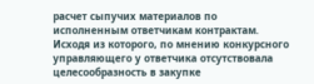расчет сыпучих материалов по исполненным ответчикам контрактам. Исходя из которого, по мнению конкурсного управляющего у ответчика отсутствовала целесообразность в закупке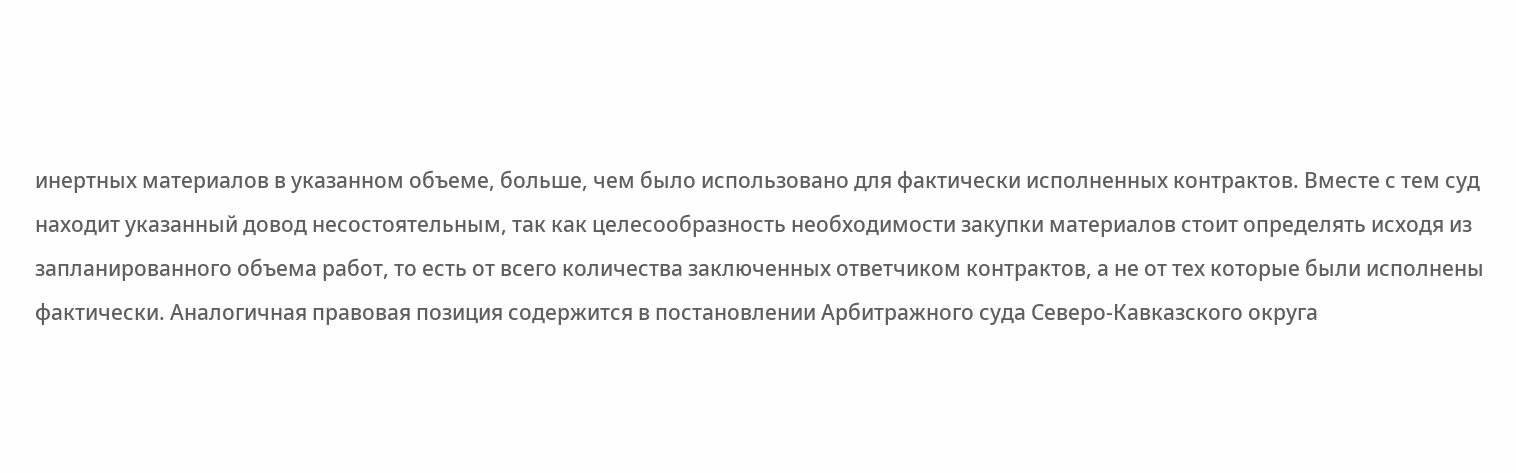инертных материалов в указанном объеме, больше, чем было использовано для фактически исполненных контрактов. Вместе с тем суд находит указанный довод несостоятельным, так как целесообразность необходимости закупки материалов стоит определять исходя из запланированного объема работ, то есть от всего количества заключенных ответчиком контрактов, а не от тех которые были исполнены фактически. Аналогичная правовая позиция содержится в постановлении Арбитражного суда Северо-Кавказского округа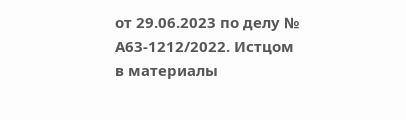от 29.06.2023 по делу № А63-1212/2022. Истцом в материалы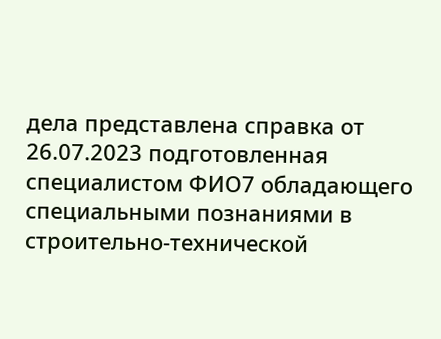дела представлена справка от 26.07.2023 подготовленная специалистом ФИО7 обладающего специальными познаниями в строительно-технической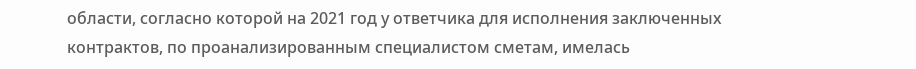области, согласно которой на 2021 год у ответчика для исполнения заключенных контрактов, по проанализированным специалистом сметам, имелась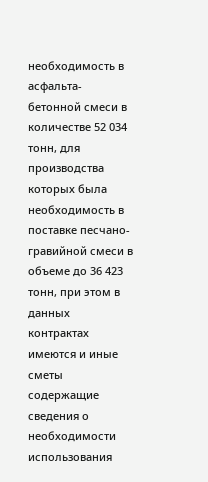необходимость в асфальта-бетонной смеси в количестве 52 034 тонн, для производства которых была необходимость в поставке песчано-гравийной смеси в объеме до 36 423 тонн, при этом в данных контрактах имеются и иные сметы содержащие сведения о необходимости использования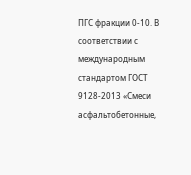ПГС фракции 0-10. В соответствии с международным стандартом ГОСТ 9128-2013 «Смеси асфальтобетонные,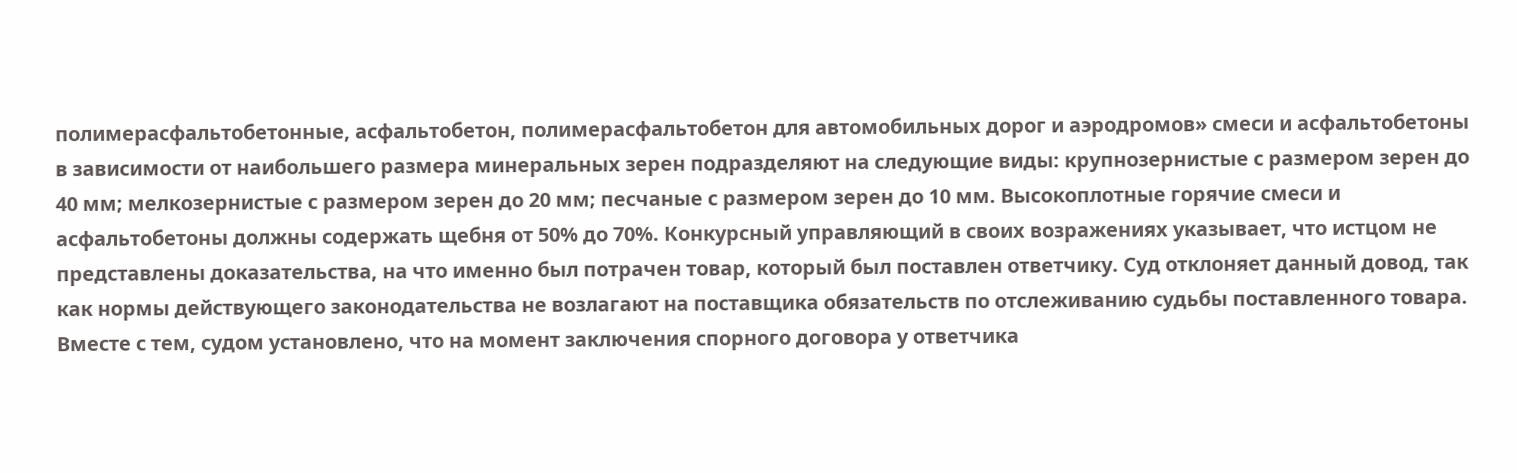полимерасфальтобетонные, асфальтобетон, полимерасфальтобетон для автомобильных дорог и аэродромов» смеси и асфальтобетоны в зависимости от наибольшего размера минеральных зерен подразделяют на следующие виды: крупнозернистые с размером зерен до 40 мм; мелкозернистые с размером зерен до 20 мм; песчаные с размером зерен до 10 мм. Высокоплотные горячие смеси и асфальтобетоны должны содержать щебня от 50% до 70%. Конкурсный управляющий в своих возражениях указывает, что истцом не представлены доказательства, на что именно был потрачен товар, который был поставлен ответчику. Суд отклоняет данный довод, так как нормы действующего законодательства не возлагают на поставщика обязательств по отслеживанию судьбы поставленного товара. Вместе с тем, судом установлено, что на момент заключения спорного договора у ответчика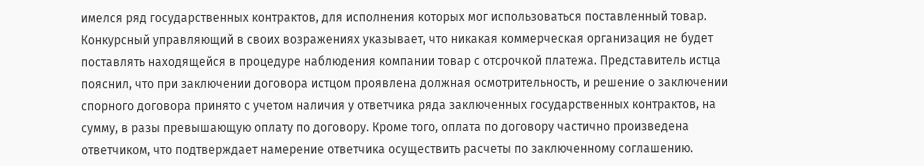имелся ряд государственных контрактов, для исполнения которых мог использоваться поставленный товар. Конкурсный управляющий в своих возражениях указывает, что никакая коммерческая организация не будет поставлять находящейся в процедуре наблюдения компании товар с отсрочкой платежа. Представитель истца пояснил, что при заключении договора истцом проявлена должная осмотрительность, и решение о заключении спорного договора принято с учетом наличия у ответчика ряда заключенных государственных контрактов, на сумму, в разы превышающую оплату по договору. Кроме того, оплата по договору частично произведена ответчиком, что подтверждает намерение ответчика осуществить расчеты по заключенному соглашению.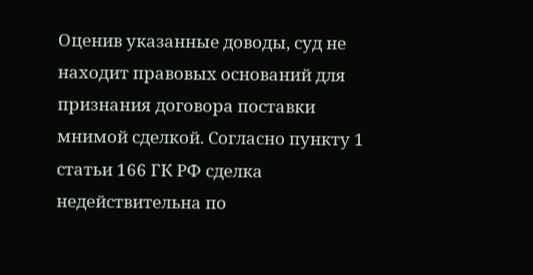Оценив указанные доводы, суд не находит правовых оснований для признания договора поставки мнимой сделкой. Согласно пункту 1 статьи 166 ГК РФ сделка недействительна по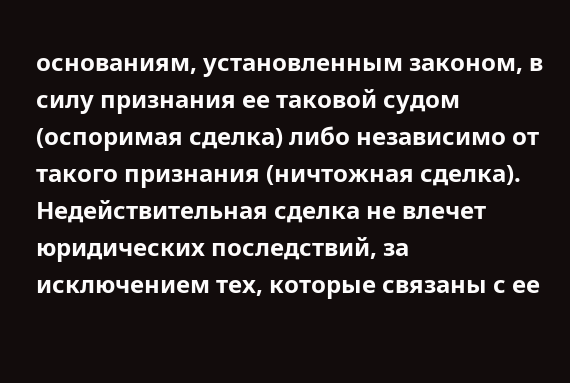основаниям, установленным законом, в силу признания ее таковой судом (оспоримая сделка) либо независимо от такого признания (ничтожная сделка). Недействительная сделка не влечет юридических последствий, за исключением тех, которые связаны с ее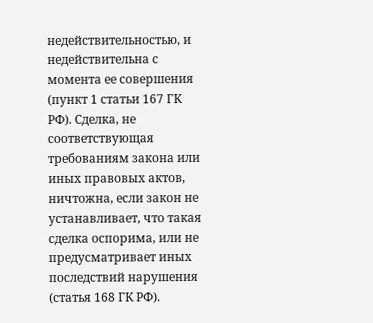недействительностью, и недействительна с момента ее совершения (пункт 1 статьи 167 ГК РФ). Сделка, не соответствующая требованиям закона или иных правовых актов, ничтожна, если закон не устанавливает, что такая сделка оспорима, или не предусматривает иных последствий нарушения (статья 168 ГК РФ).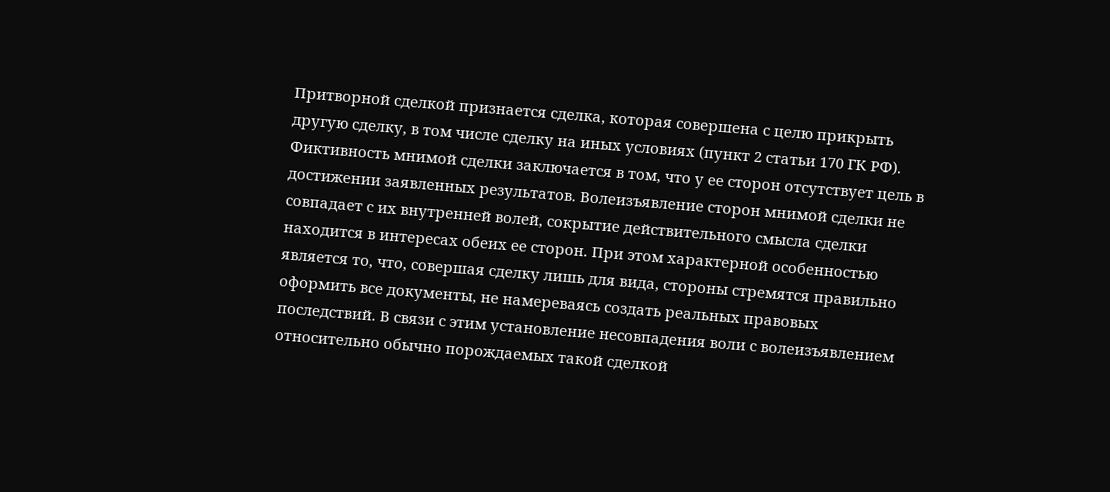Притворной сделкой признается сделка, которая совершена с целю прикрыть другую сделку, в том числе сделку на иных условиях (пункт 2 статьи 170 ГК РФ). Фиктивность мнимой сделки заключается в том, что у ее сторон отсутствует цель в достижении заявленных результатов. Волеизъявление сторон мнимой сделки не совпадает с их внутренней волей, сокрытие действительного смысла сделки находится в интересах обеих ее сторон. При этом характерной особенностью является то, что, совершая сделку лишь для вида, стороны стремятся правильно оформить все документы, не намереваясь создать реальных правовых последствий. В связи с этим установление несовпадения воли с волеизъявлением относительно обычно порождаемых такой сделкой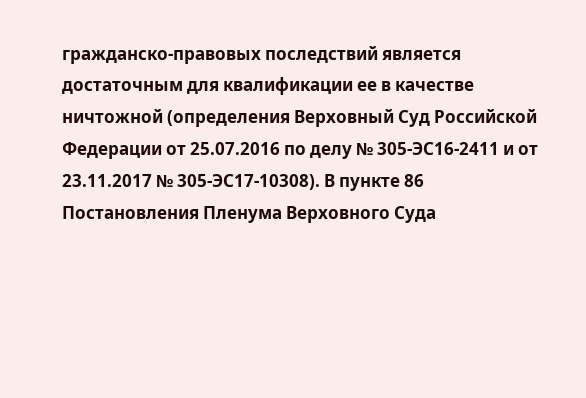гражданско-правовых последствий является достаточным для квалификации ее в качестве ничтожной (определения Верховный Суд Российской Федерации от 25.07.2016 по делу № 305-ЭС16-2411 и от 23.11.2017 № 305-ЭС17-10308). В пункте 86 Постановления Пленума Верховного Суда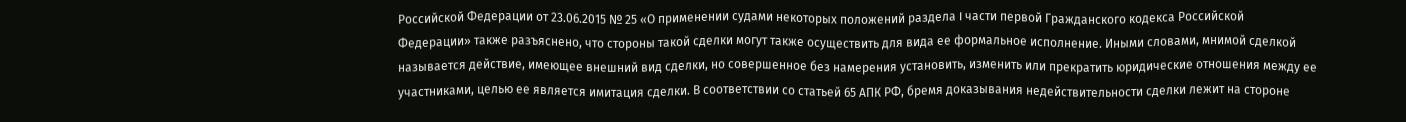Российской Федерации от 23.06.2015 № 25 «О применении судами некоторых положений раздела I части первой Гражданского кодекса Российской Федерации» также разъяснено, что стороны такой сделки могут также осуществить для вида ее формальное исполнение. Иными словами, мнимой сделкой называется действие, имеющее внешний вид сделки, но совершенное без намерения установить, изменить или прекратить юридические отношения между ее участниками, целью ее является имитация сделки. В соответствии со статьей 65 АПК РФ, бремя доказывания недействительности сделки лежит на стороне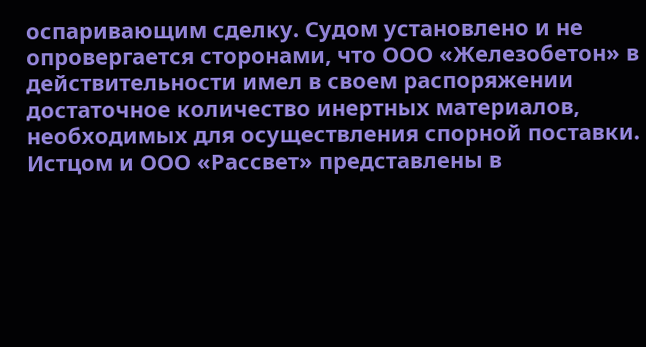оспаривающим сделку. Судом установлено и не опровергается сторонами, что ООО «Железобетон» в действительности имел в своем распоряжении достаточное количество инертных материалов, необходимых для осуществления спорной поставки. Истцом и ООО «Рассвет» представлены в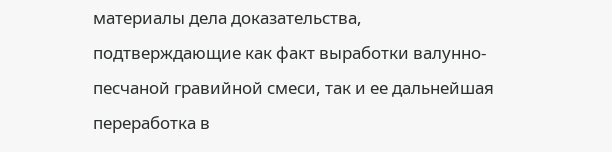материалы дела доказательства, подтверждающие как факт выработки валунно-песчаной гравийной смеси, так и ее дальнейшая переработка в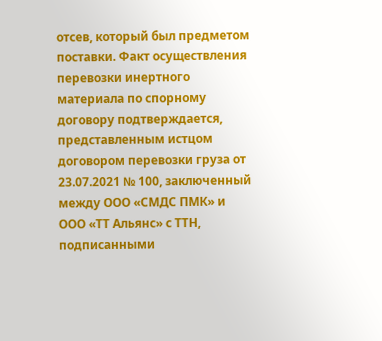отсев, который был предметом поставки. Факт осуществления перевозки инертного материала по спорному договору подтверждается, представленным истцом договором перевозки груза от 23.07.2021 № 100, заключенный между ООО «СМДС ПМК» и ООО «ТТ Альянс» с ТТН, подписанными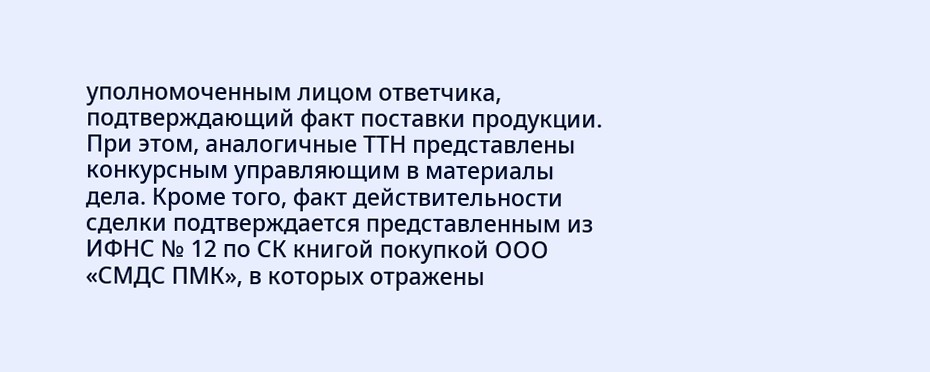уполномоченным лицом ответчика, подтверждающий факт поставки продукции. При этом, аналогичные ТТН представлены конкурсным управляющим в материалы дела. Кроме того, факт действительности сделки подтверждается представленным из ИФНС № 12 по СК книгой покупкой ООО «СМДС ПМК», в которых отражены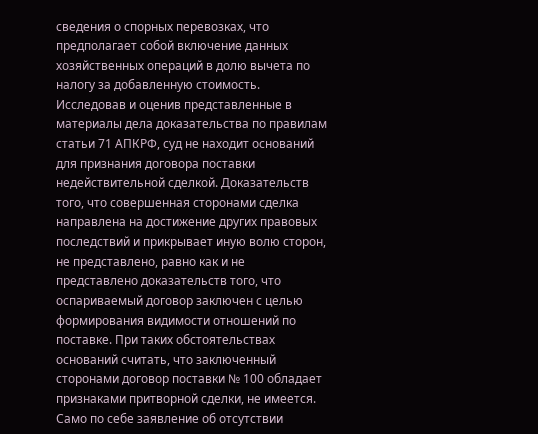сведения о спорных перевозках, что предполагает собой включение данных хозяйственных операций в долю вычета по налогу за добавленную стоимость. Исследовав и оценив представленные в материалы дела доказательства по правилам статьи 71 АПКРФ, суд не находит оснований для признания договора поставки недействительной сделкой. Доказательств того, что совершенная сторонами сделка направлена на достижение других правовых последствий и прикрывает иную волю сторон, не представлено, равно как и не представлено доказательств того, что оспариваемый договор заключен с целью формирования видимости отношений по поставке. При таких обстоятельствах оснований считать, что заключенный сторонами договор поставки № 100 обладает признаками притворной сделки, не имеется. Само по себе заявление об отсутствии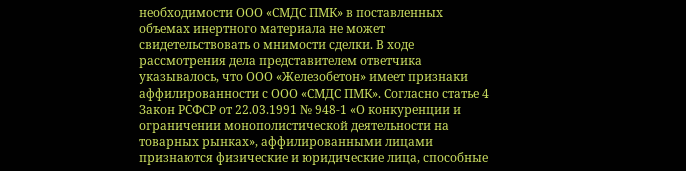необходимости ООО «СМДС ПМК» в поставленных объемах инертного материала не может свидетельствовать о мнимости сделки. В ходе рассмотрения дела представителем ответчика указывалось, что ООО «Железобетон» имеет признаки аффилированности с ООО «СМДС ПМК». Согласно статье 4 Закон РСФСР от 22.03.1991 № 948-1 «О конкуренции и ограничении монополистической деятельности на товарных рынках», аффилированными лицами признаются физические и юридические лица, способные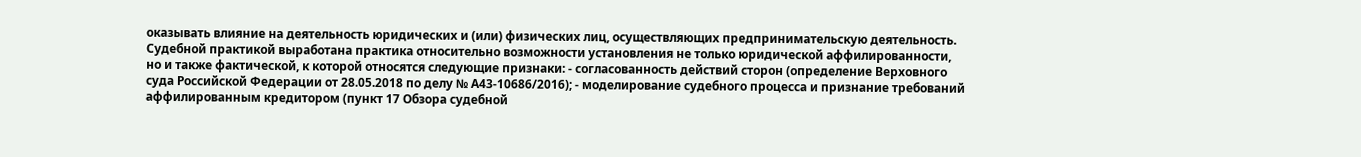оказывать влияние на деятельность юридических и (или) физических лиц, осуществляющих предпринимательскую деятельность. Судебной практикой выработана практика относительно возможности установления не только юридической аффилированности, но и также фактической, к которой относятся следующие признаки: - согласованность действий сторон (определение Верховного суда Российской Федерации от 28.05.2018 по делу № А43-10686/2016); - моделирование судебного процесса и признание требований аффилированным кредитором (пункт 17 Обзора судебной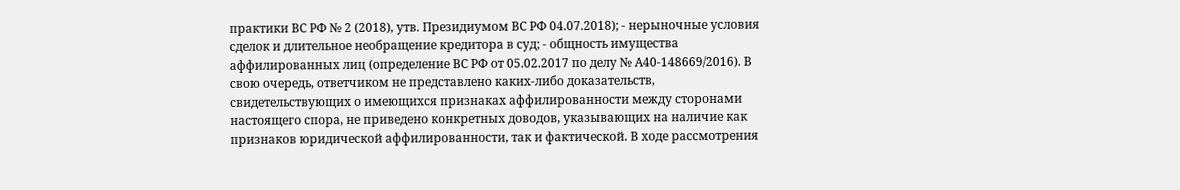практики ВС РФ № 2 (2018), утв. Президиумом ВС РФ 04.07.2018); - нерыночные условия сделок и длительное необращение кредитора в суд; - общность имущества аффилированных лиц (определение ВС РФ от 05.02.2017 по делу № А40-148669/2016). В свою очередь, ответчиком не представлено каких-либо доказательств, свидетельствующих о имеющихся признаках аффилированности между сторонами настоящего спора, не приведено конкретных доводов, указывающих на наличие как признаков юридической аффилированности, так и фактической. В ходе рассмотрения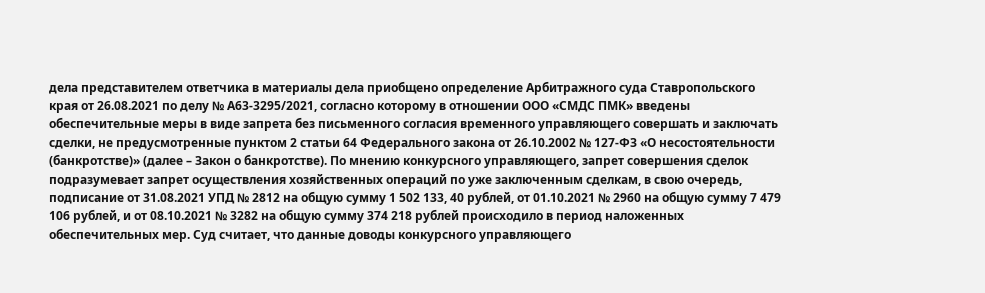дела представителем ответчика в материалы дела приобщено определение Арбитражного суда Ставропольского края от 26.08.2021 по делу № А63-3295/2021, согласно которому в отношении ООО «СМДС ПМК» введены обеспечительные меры в виде запрета без письменного согласия временного управляющего совершать и заключать сделки, не предусмотренные пунктом 2 статьи 64 Федерального закона от 26.10.2002 № 127-ФЗ «О несостоятельности (банкротстве)» (далее – Закон о банкротстве). По мнению конкурсного управляющего, запрет совершения сделок подразумевает запрет осуществления хозяйственных операций по уже заключенным сделкам, в свою очередь, подписание от 31.08.2021 УПД № 2812 на общую сумму 1 502 133, 40 рублей, от 01.10.2021 № 2960 на общую сумму 7 479 106 рублей, и от 08.10.2021 № 3282 на общую сумму 374 218 рублей происходило в период наложенных обеспечительных мер. Суд считает, что данные доводы конкурсного управляющего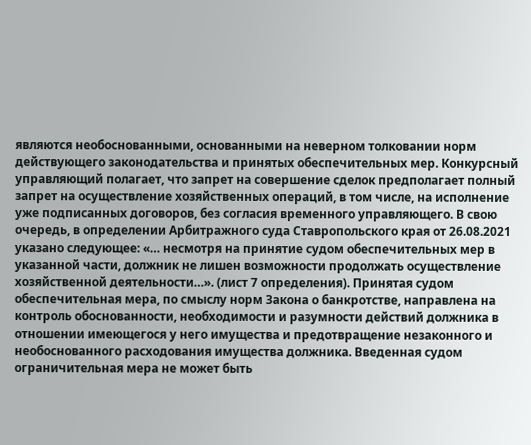являются необоснованными, основанными на неверном толковании норм действующего законодательства и принятых обеспечительных мер. Конкурсный управляющий полагает, что запрет на совершение сделок предполагает полный запрет на осуществление хозяйственных операций, в том числе, на исполнение уже подписанных договоров, без согласия временного управляющего. В свою очередь, в определении Арбитражного суда Ставропольского края от 26.08.2021 указано следующее: «… несмотря на принятие судом обеспечительных мер в указанной части, должник не лишен возможности продолжать осуществление хозяйственной деятельности…». (лист 7 определения). Принятая судом обеспечительная мера, по смыслу норм Закона о банкротстве, направлена на контроль обоснованности, необходимости и разумности действий должника в отношении имеющегося у него имущества и предотвращение незаконного и необоснованного расходования имущества должника. Введенная судом ограничительная мера не может быть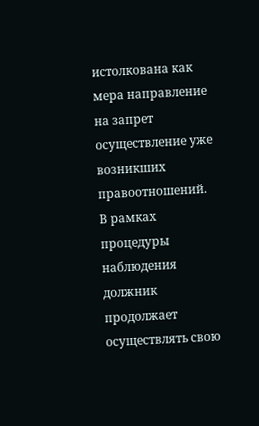истолкована как мера направление на запрет осуществление уже возникших правоотношений. В рамках процедуры наблюдения должник продолжает осуществлять свою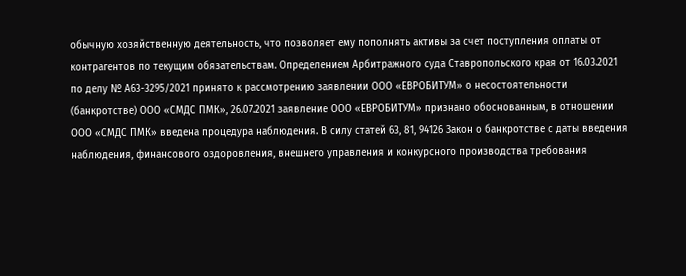обычную хозяйственную деятельность, что позволяет ему пополнять активы за счет поступления оплаты от контрагентов по текущим обязательствам. Определением Арбитражного суда Ставропольского края от 16.03.2021 по делу № А63-3295/2021 принято к рассмотрению заявлении ООО «ЕВРОБИТУМ» о несостоятельности (банкротстве) ООО «СМДС ПМК», 26.07.2021 заявление ООО «ЕВРОБИТУМ» признано обоснованным, в отношении ООО «СМДС ПМК» введена процедура наблюдения. В силу статей 63, 81, 94126 Закон о банкротстве с даты введения наблюдения, финансового оздоровления, внешнего управления и конкурсного производства требования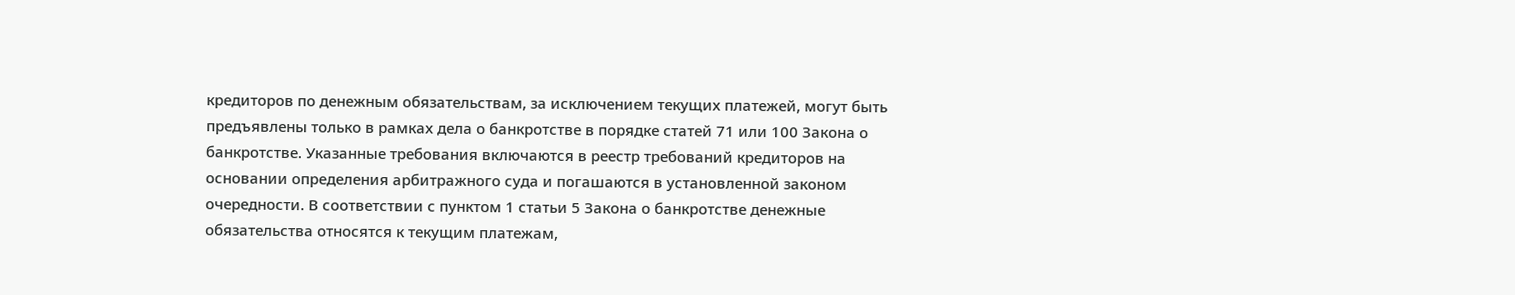кредиторов по денежным обязательствам, за исключением текущих платежей, могут быть предъявлены только в рамках дела о банкротстве в порядке статей 71 или 100 Закона о банкротстве. Указанные требования включаются в реестр требований кредиторов на основании определения арбитражного суда и погашаются в установленной законом очередности. В соответствии с пунктом 1 статьи 5 Закона о банкротстве денежные обязательства относятся к текущим платежам,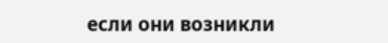если они возникли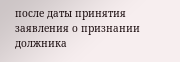после даты принятия заявления о признании должника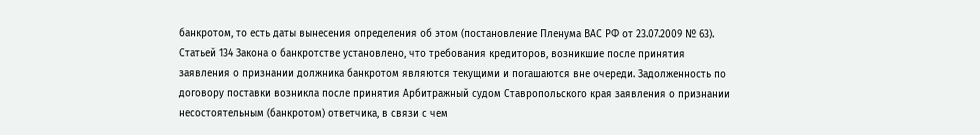банкротом, то есть даты вынесения определения об этом (постановление Пленума ВАС РФ от 23.07.2009 № 63). Статьей 134 Закона о банкротстве установлено, что требования кредиторов, возникшие после принятия заявления о признании должника банкротом являются текущими и погашаются вне очереди. Задолженность по договору поставки возникла после принятия Арбитражный судом Ставропольского края заявления о признании несостоятельным (банкротом) ответчика, в связи с чем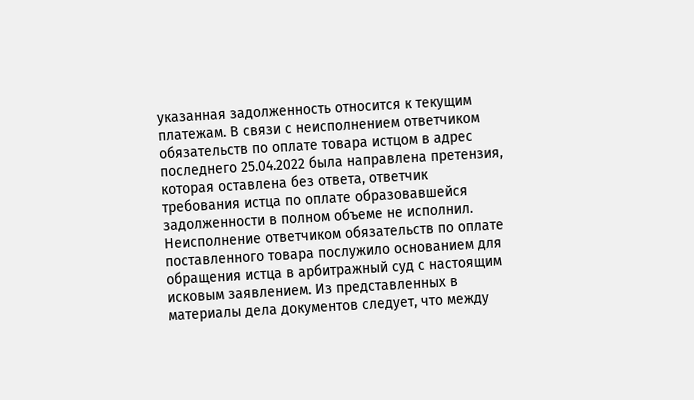указанная задолженность относится к текущим платежам. В связи с неисполнением ответчиком обязательств по оплате товара истцом в адрес последнего 25.04.2022 была направлена претензия, которая оставлена без ответа, ответчик требования истца по оплате образовавшейся задолженности в полном объеме не исполнил. Неисполнение ответчиком обязательств по оплате поставленного товара послужило основанием для обращения истца в арбитражный суд с настоящим исковым заявлением. Из представленных в материалы дела документов следует, что между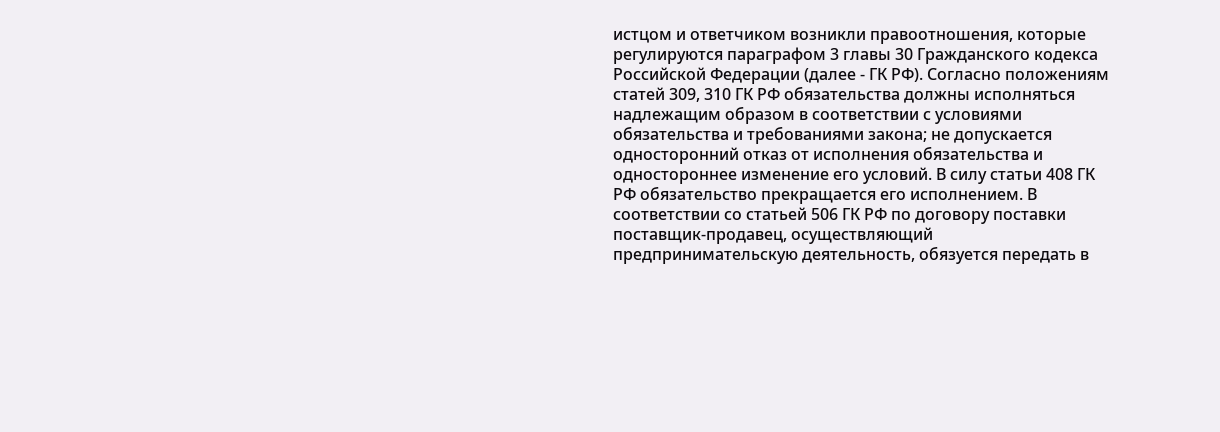истцом и ответчиком возникли правоотношения, которые регулируются параграфом 3 главы 30 Гражданского кодекса Российской Федерации (далее - ГК РФ). Согласно положениям статей 309, 310 ГК РФ обязательства должны исполняться надлежащим образом в соответствии с условиями обязательства и требованиями закона; не допускается односторонний отказ от исполнения обязательства и одностороннее изменение его условий. В силу статьи 408 ГК РФ обязательство прекращается его исполнением. В соответствии со статьей 506 ГК РФ по договору поставки поставщик-продавец, осуществляющий предпринимательскую деятельность, обязуется передать в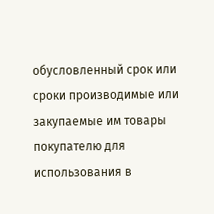обусловленный срок или сроки производимые или закупаемые им товары покупателю для использования в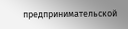предпринимательской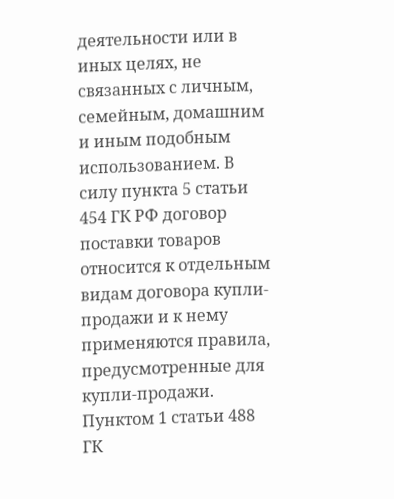деятельности или в иных целях, не связанных с личным, семейным, домашним и иным подобным использованием. В силу пункта 5 статьи 454 ГК РФ договор поставки товаров относится к отдельным видам договора купли-продажи и к нему применяются правила, предусмотренные для купли-продажи. Пунктом 1 статьи 488 ГК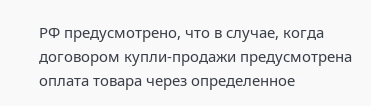РФ предусмотрено, что в случае, когда договором купли-продажи предусмотрена оплата товара через определенное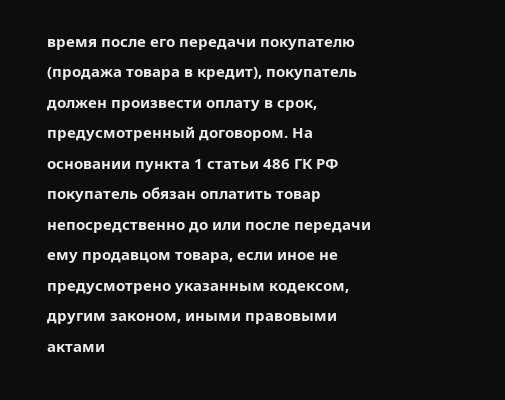время после его передачи покупателю (продажа товара в кредит), покупатель должен произвести оплату в срок, предусмотренный договором. На основании пункта 1 статьи 486 ГК РФ покупатель обязан оплатить товар непосредственно до или после передачи ему продавцом товара, если иное не предусмотрено указанным кодексом, другим законом, иными правовыми актами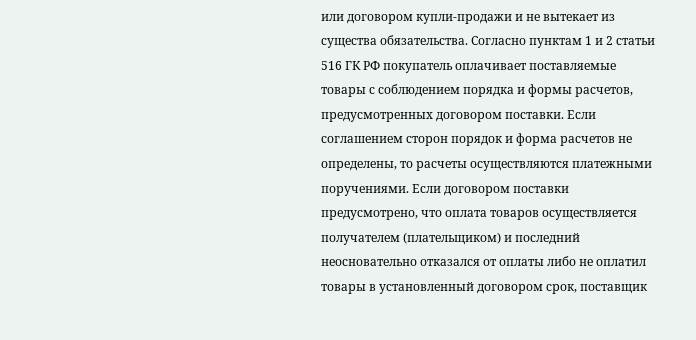или договором купли-продажи и не вытекает из существа обязательства. Согласно пунктам 1 и 2 статьи 516 ГК РФ покупатель оплачивает поставляемые товары с соблюдением порядка и формы расчетов, предусмотренных договором поставки. Если соглашением сторон порядок и форма расчетов не определены, то расчеты осуществляются платежными поручениями. Если договором поставки предусмотрено, что оплата товаров осуществляется получателем (плательщиком) и последний неосновательно отказался от оплаты либо не оплатил товары в установленный договором срок, поставщик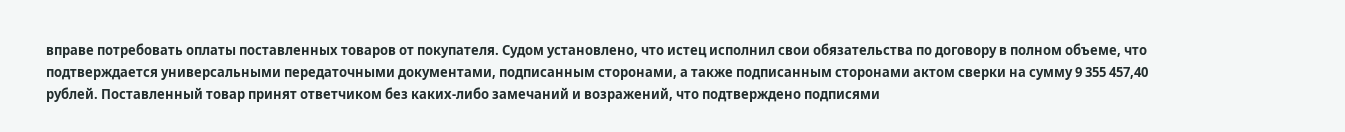вправе потребовать оплаты поставленных товаров от покупателя. Судом установлено, что истец исполнил свои обязательства по договору в полном объеме, что подтверждается универсальными передаточными документами, подписанным сторонами, а также подписанным сторонами актом сверки на сумму 9 355 457,40 рублей. Поставленный товар принят ответчиком без каких-либо замечаний и возражений, что подтверждено подписями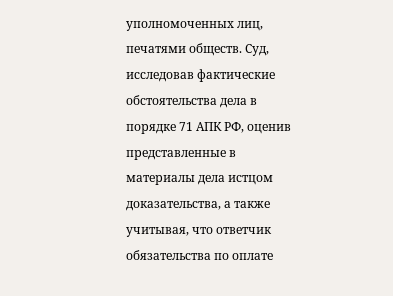уполномоченных лиц, печатями обществ. Суд, исследовав фактические обстоятельства дела в порядке 71 АПК РФ, оценив представленные в материалы дела истцом доказательства, а также учитывая, что ответчик обязательства по оплате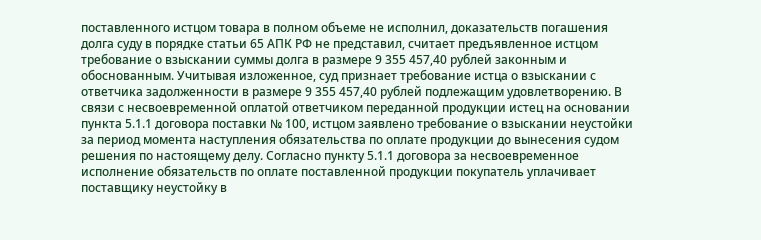поставленного истцом товара в полном объеме не исполнил, доказательств погашения долга суду в порядке статьи 65 АПК РФ не представил, считает предъявленное истцом требование о взыскании суммы долга в размере 9 355 457,40 рублей законным и обоснованным. Учитывая изложенное, суд признает требование истца о взыскании с ответчика задолженности в размере 9 355 457,40 рублей подлежащим удовлетворению. В связи с несвоевременной оплатой ответчиком переданной продукции истец на основании пункта 5.1.1 договора поставки № 100, истцом заявлено требование о взыскании неустойки за период момента наступления обязательства по оплате продукции до вынесения судом решения по настоящему делу. Согласно пункту 5.1.1 договора за несвоевременное исполнение обязательств по оплате поставленной продукции покупатель уплачивает поставщику неустойку в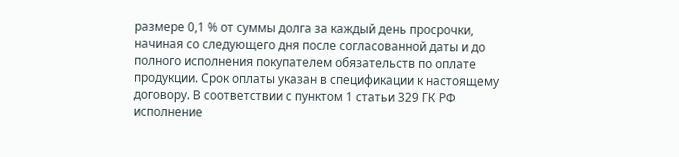размере 0,1 % от суммы долга за каждый день просрочки, начиная со следующего дня после согласованной даты и до полного исполнения покупателем обязательств по оплате продукции. Срок оплаты указан в спецификации к настоящему договору. В соответствии с пунктом 1 статьи 329 ГК РФ исполнение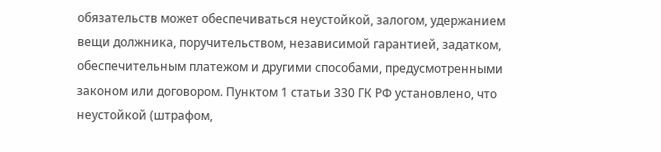обязательств может обеспечиваться неустойкой, залогом, удержанием вещи должника, поручительством, независимой гарантией, задатком, обеспечительным платежом и другими способами, предусмотренными законом или договором. Пунктом 1 статьи 330 ГК РФ установлено, что неустойкой (штрафом,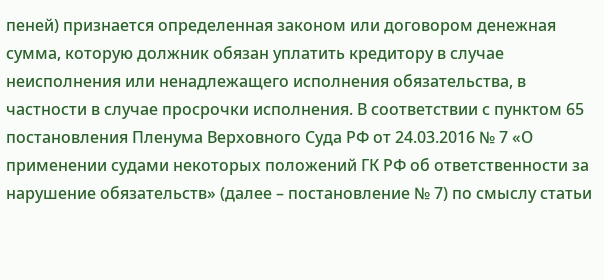пеней) признается определенная законом или договором денежная сумма, которую должник обязан уплатить кредитору в случае неисполнения или ненадлежащего исполнения обязательства, в частности в случае просрочки исполнения. В соответствии с пунктом 65 постановления Пленума Верховного Суда РФ от 24.03.2016 № 7 «О применении судами некоторых положений ГК РФ об ответственности за нарушение обязательств» (далее – постановление № 7) по смыслу статьи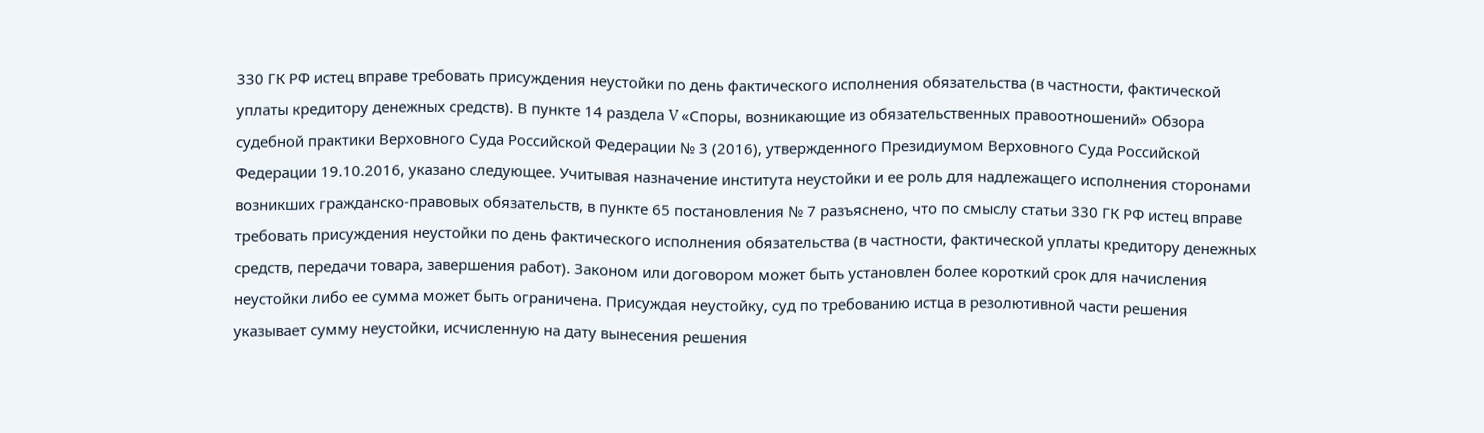330 ГК РФ истец вправе требовать присуждения неустойки по день фактического исполнения обязательства (в частности, фактической уплаты кредитору денежных средств). В пункте 14 раздела V «Споры, возникающие из обязательственных правоотношений» Обзора судебной практики Верховного Суда Российской Федерации № 3 (2016), утвержденного Президиумом Верховного Суда Российской Федерации 19.10.2016, указано следующее. Учитывая назначение института неустойки и ее роль для надлежащего исполнения сторонами возникших гражданско-правовых обязательств, в пункте 65 постановления № 7 разъяснено, что по смыслу статьи 330 ГК РФ истец вправе требовать присуждения неустойки по день фактического исполнения обязательства (в частности, фактической уплаты кредитору денежных средств, передачи товара, завершения работ). Законом или договором может быть установлен более короткий срок для начисления неустойки либо ее сумма может быть ограничена. Присуждая неустойку, суд по требованию истца в резолютивной части решения указывает сумму неустойки, исчисленную на дату вынесения решения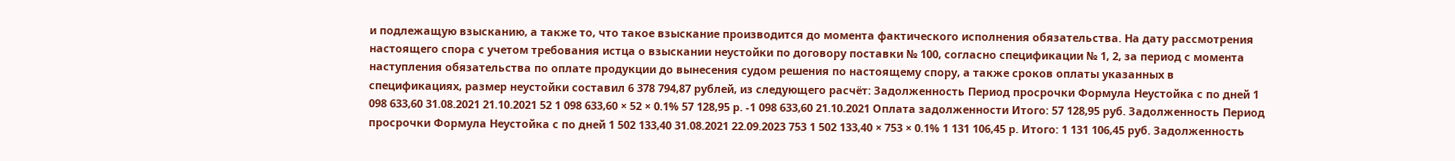и подлежащую взысканию, а также то, что такое взыскание производится до момента фактического исполнения обязательства. На дату рассмотрения настоящего спора с учетом требования истца о взыскании неустойки по договору поставки № 100, согласно спецификации № 1, 2, за период с момента наступления обязательства по оплате продукции до вынесения судом решения по настоящему спору, а также сроков оплаты указанных в спецификациях, размер неустойки составил 6 378 794,87 рублей, из следующего расчёт: Задолженность Период просрочки Формула Неустойка с по дней 1 098 633,60 31.08.2021 21.10.2021 52 1 098 633,60 × 52 × 0.1% 57 128,95 р. -1 098 633,60 21.10.2021 Оплата задолженности Итого: 57 128,95 руб. Задолженность Период просрочки Формула Неустойка с по дней 1 502 133,40 31.08.2021 22.09.2023 753 1 502 133,40 × 753 × 0.1% 1 131 106,45 р. Итого: 1 131 106,45 руб. Задолженность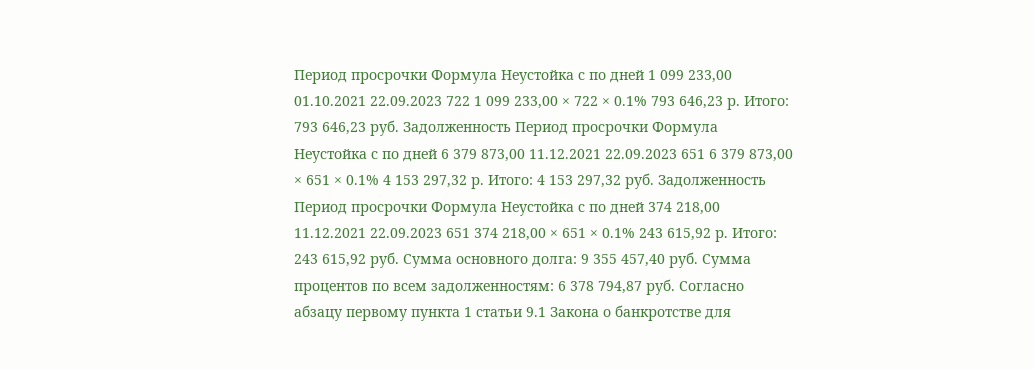Период просрочки Формула Неустойка с по дней 1 099 233,00 01.10.2021 22.09.2023 722 1 099 233,00 × 722 × 0.1% 793 646,23 р. Итого: 793 646,23 руб. Задолженность Период просрочки Формула Неустойка с по дней 6 379 873,00 11.12.2021 22.09.2023 651 6 379 873,00 × 651 × 0.1% 4 153 297,32 р. Итого: 4 153 297,32 руб. Задолженность Период просрочки Формула Неустойка с по дней 374 218,00 11.12.2021 22.09.2023 651 374 218,00 × 651 × 0.1% 243 615,92 р. Итого: 243 615,92 руб. Сумма основного долга: 9 355 457,40 руб. Сумма процентов по всем задолженностям: 6 378 794,87 руб. Согласно абзацу первому пункта 1 статьи 9.1 Закона о банкротстве для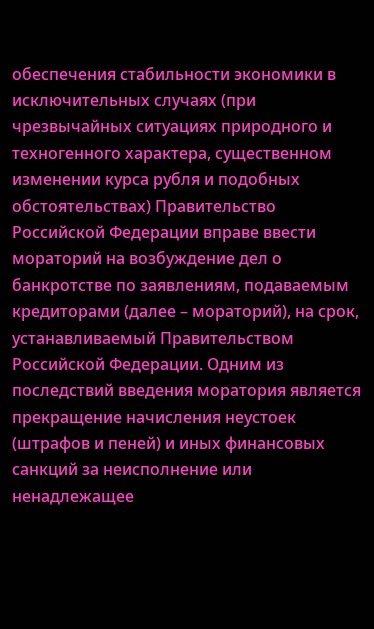обеспечения стабильности экономики в исключительных случаях (при чрезвычайных ситуациях природного и техногенного характера, существенном изменении курса рубля и подобных обстоятельствах) Правительство Российской Федерации вправе ввести мораторий на возбуждение дел о банкротстве по заявлениям, подаваемым кредиторами (далее – мораторий), на срок, устанавливаемый Правительством Российской Федерации. Одним из последствий введения моратория является прекращение начисления неустоек (штрафов и пеней) и иных финансовых санкций за неисполнение или ненадлежащее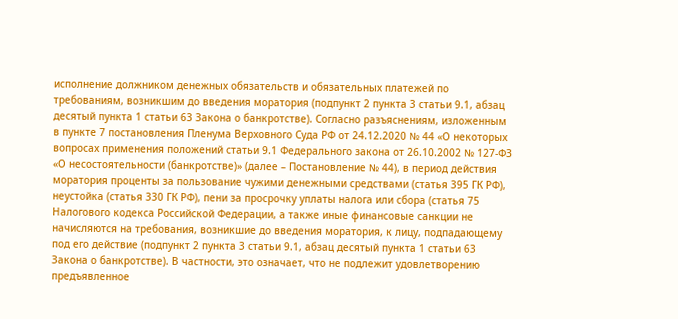исполнение должником денежных обязательств и обязательных платежей по требованиям, возникшим до введения моратория (подпункт 2 пункта 3 статьи 9.1, абзац десятый пункта 1 статьи 63 Закона о банкротстве). Согласно разъяснениям, изложенным в пункте 7 постановления Пленума Верховного Суда РФ от 24.12.2020 № 44 «О некоторых вопросах применения положений статьи 9.1 Федерального закона от 26.10.2002 № 127-ФЗ «О несостоятельности (банкротстве)» (далее – Постановление № 44), в период действия моратория проценты за пользование чужими денежными средствами (статья 395 ГК РФ), неустойка (статья 330 ГК РФ), пени за просрочку уплаты налога или сбора (статья 75 Налогового кодекса Российской Федерации, а также иные финансовые санкции не начисляются на требования, возникшие до введения моратория, к лицу, подпадающему под его действие (подпункт 2 пункта 3 статьи 9.1, абзац десятый пункта 1 статьи 63 Закона о банкротстве). В частности, это означает, что не подлежит удовлетворению предъявленное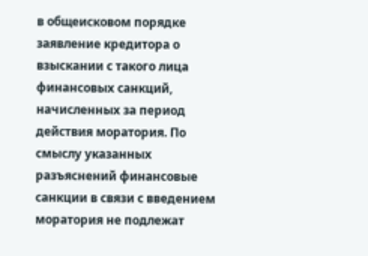в общеисковом порядке заявление кредитора о взыскании с такого лица финансовых санкций, начисленных за период действия моратория. По смыслу указанных разъяснений финансовые санкции в связи с введением моратория не подлежат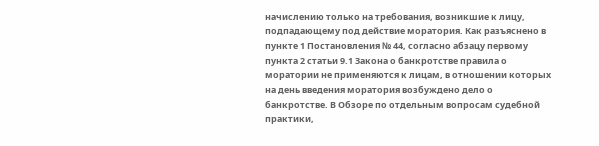начислению только на требования, возникшие к лицу, подпадающему под действие моратория. Как разъяснено в пункте 1 Постановления № 44, согласно абзацу первому пункта 2 статьи 9.1 Закона о банкротстве правила о моратории не применяются к лицам, в отношении которых на день введения моратория возбуждено дело о банкротстве. В Обзоре по отдельным вопросам судебной практики,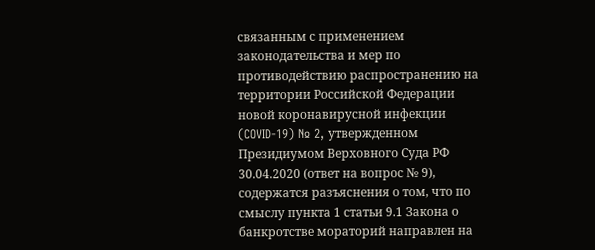связанным с применением законодательства и мер по противодействию распространению на территории Российской Федерации новой коронавирусной инфекции (COVID-19) № 2, утвержденном Президиумом Верховного Суда РФ 30.04.2020 (ответ на вопрос № 9), содержатся разъяснения о том, что по смыслу пункта 1 статьи 9.1 Закона о банкротстве мораторий направлен на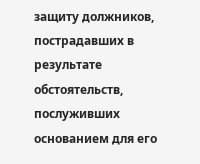защиту должников, пострадавших в результате обстоятельств, послуживших основанием для его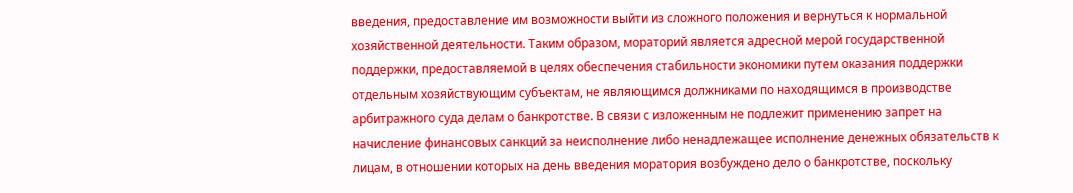введения, предоставление им возможности выйти из сложного положения и вернуться к нормальной хозяйственной деятельности. Таким образом, мораторий является адресной мерой государственной поддержки, предоставляемой в целях обеспечения стабильности экономики путем оказания поддержки отдельным хозяйствующим субъектам, не являющимся должниками по находящимся в производстве арбитражного суда делам о банкротстве. В связи с изложенным не подлежит применению запрет на начисление финансовых санкций за неисполнение либо ненадлежащее исполнение денежных обязательств к лицам, в отношении которых на день введения моратория возбуждено дело о банкротстве, поскольку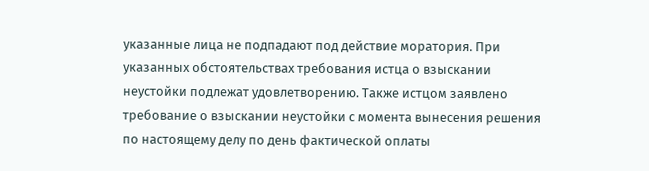указанные лица не подпадают под действие моратория. При указанных обстоятельствах требования истца о взыскании неустойки подлежат удовлетворению. Также истцом заявлено требование о взыскании неустойки с момента вынесения решения по настоящему делу по день фактической оплаты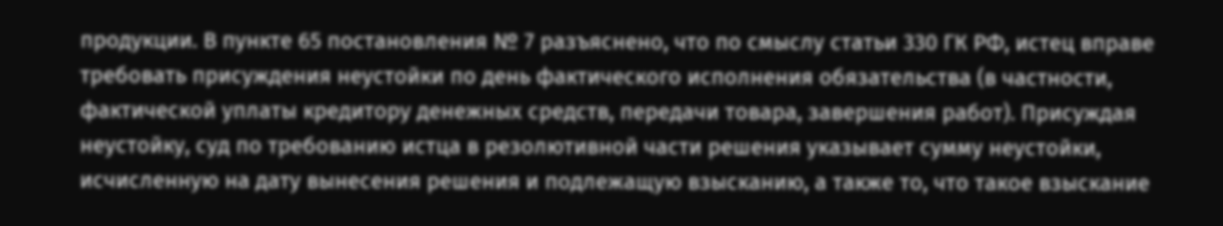продукции. В пункте 65 постановления № 7 разъяснено, что по смыслу статьи 330 ГК РФ, истец вправе требовать присуждения неустойки по день фактического исполнения обязательства (в частности, фактической уплаты кредитору денежных средств, передачи товара, завершения работ). Присуждая неустойку, суд по требованию истца в резолютивной части решения указывает сумму неустойки, исчисленную на дату вынесения решения и подлежащую взысканию, а также то, что такое взыскание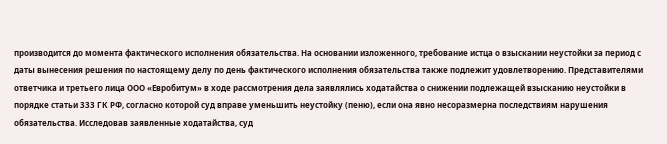производится до момента фактического исполнения обязательства. На основании изложенного, требование истца о взыскании неустойки за период с даты вынесения решения по настоящему делу по день фактического исполнения обязательства также подлежит удовлетворению. Представителями ответчика и третьего лица ООО «Евробитум» в ходе рассмотрения дела заявлялись ходатайства о снижении подлежащей взысканию неустойки в порядке статьи 333 ГК РФ, согласно которой суд вправе уменьшить неустойку (пеню), если она явно несоразмерна последствиям нарушения обязательства. Исследовав заявленные ходатайства, суд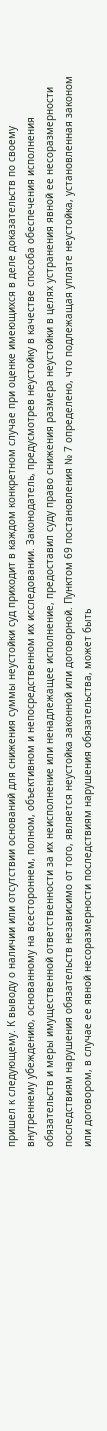пришел к следующему. К выводу о наличии или отсутствии оснований для снижения суммы неустойки суд приходит в каждом конкретном случае при оценке имеющихся в деле доказательств по своему внутреннему убеждению, основанному на всестороннем, полном, объективном и непосредственном их исследовании. Законодатель, предусмотрев неустойку в качестве способа обеспечения исполнения обязательств и меры имущественной ответственности за их неисполнение или ненадлежащее исполнение, предоставил суду право снижения размера неустойки в целях устранения явной ее несоразмерности последствиям нарушения обязательств независимо от того, является неустойка законной или договорной. Пунктом 69 постановления № 7 определено, что подлежащая уплате неустойка, установленная законом или договором, в случае ее явной несоразмерности последствиям нарушения обязательства, может быть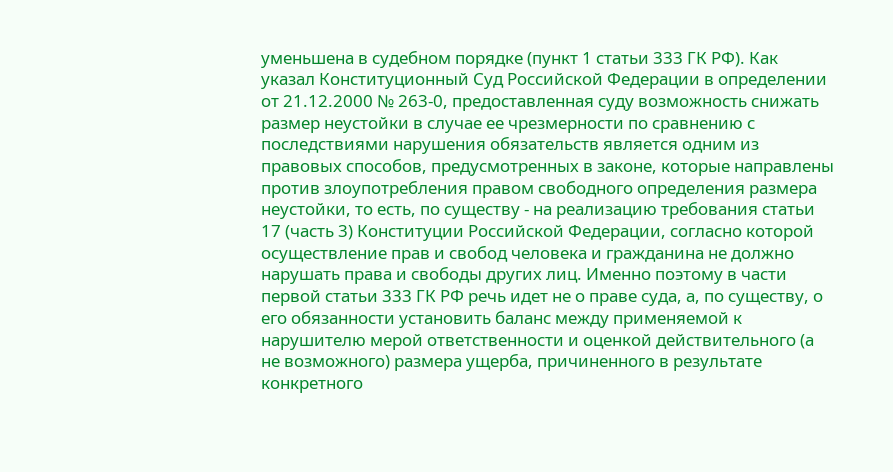уменьшена в судебном порядке (пункт 1 статьи 333 ГК РФ). Как указал Конституционный Суд Российской Федерации в определении от 21.12.2000 № 263-0, предоставленная суду возможность снижать размер неустойки в случае ее чрезмерности по сравнению с последствиями нарушения обязательств является одним из правовых способов, предусмотренных в законе, которые направлены против злоупотребления правом свободного определения размера неустойки, то есть, по существу - на реализацию требования статьи 17 (часть 3) Конституции Российской Федерации, согласно которой осуществление прав и свобод человека и гражданина не должно нарушать права и свободы других лиц. Именно поэтому в части первой статьи 333 ГК РФ речь идет не о праве суда, а, по существу, о его обязанности установить баланс между применяемой к нарушителю мерой ответственности и оценкой действительного (а не возможного) размера ущерба, причиненного в результате конкретного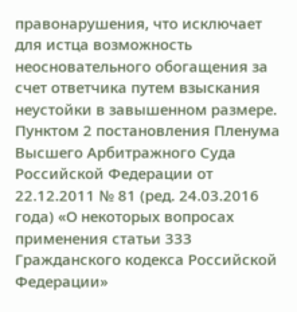правонарушения, что исключает для истца возможность неосновательного обогащения за счет ответчика путем взыскания неустойки в завышенном размере. Пунктом 2 постановления Пленума Высшего Арбитражного Суда Российской Федерации от 22.12.2011 № 81 (ред. 24.03.2016 года) «О некоторых вопросах применения статьи 333 Гражданского кодекса Российской Федерации»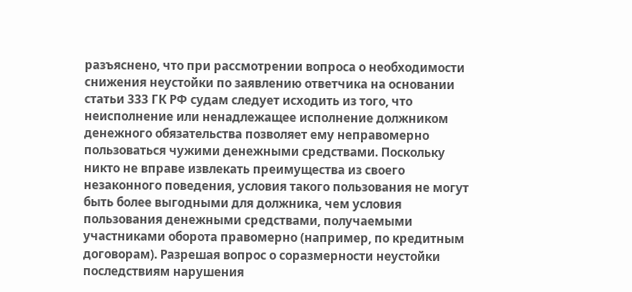разъяснено, что при рассмотрении вопроса о необходимости снижения неустойки по заявлению ответчика на основании статьи 333 ГК РФ судам следует исходить из того, что неисполнение или ненадлежащее исполнение должником денежного обязательства позволяет ему неправомерно пользоваться чужими денежными средствами. Поскольку никто не вправе извлекать преимущества из своего незаконного поведения, условия такого пользования не могут быть более выгодными для должника, чем условия пользования денежными средствами, получаемыми участниками оборота правомерно (например, по кредитным договорам). Разрешая вопрос о соразмерности неустойки последствиям нарушения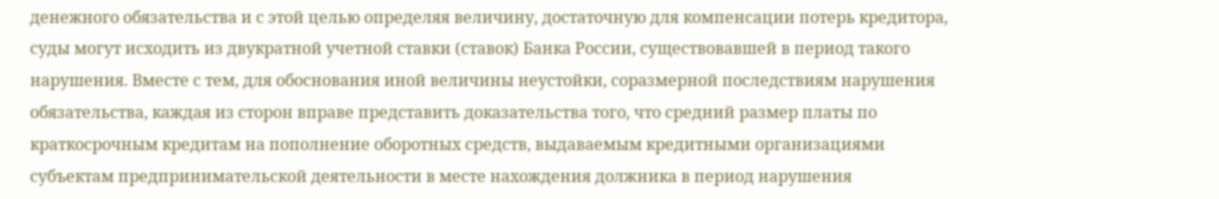денежного обязательства и с этой целью определяя величину, достаточную для компенсации потерь кредитора, суды могут исходить из двукратной учетной ставки (ставок) Банка России, существовавшей в период такого нарушения. Вместе с тем, для обоснования иной величины неустойки, соразмерной последствиям нарушения обязательства, каждая из сторон вправе представить доказательства того, что средний размер платы по краткосрочным кредитам на пополнение оборотных средств, выдаваемым кредитными организациями субъектам предпринимательской деятельности в месте нахождения должника в период нарушения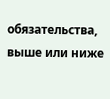обязательства, выше или ниже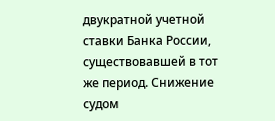двукратной учетной ставки Банка России, существовавшей в тот же период. Снижение судом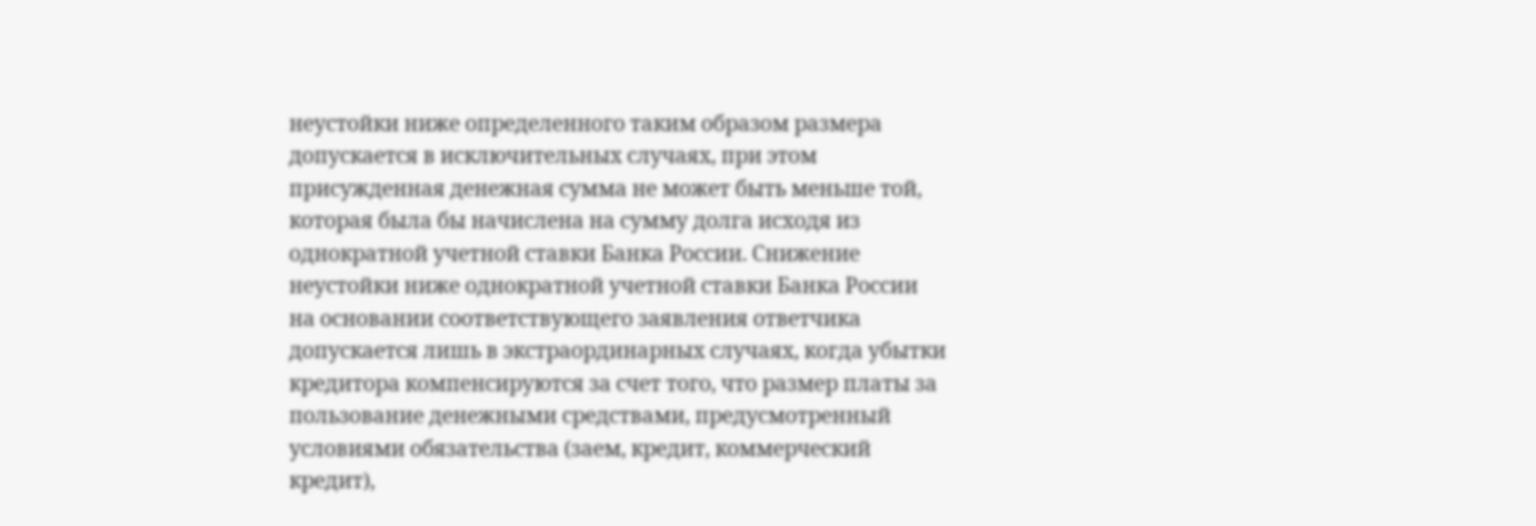неустойки ниже определенного таким образом размера допускается в исключительных случаях, при этом присужденная денежная сумма не может быть меньше той, которая была бы начислена на сумму долга исходя из однократной учетной ставки Банка России. Снижение неустойки ниже однократной учетной ставки Банка России на основании соответствующего заявления ответчика допускается лишь в экстраординарных случаях, когда убытки кредитора компенсируются за счет того, что размер платы за пользование денежными средствами, предусмотренный условиями обязательства (заем, кредит, коммерческий кредит),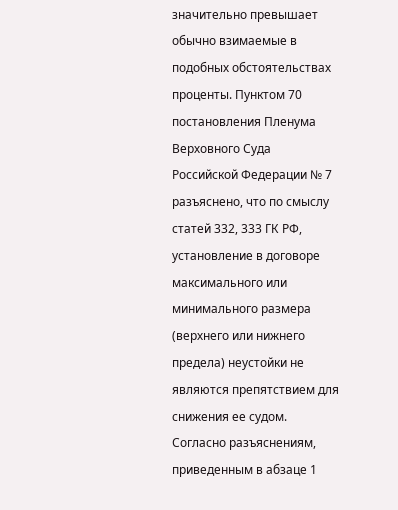значительно превышает обычно взимаемые в подобных обстоятельствах проценты. Пунктом 70 постановления Пленума Верховного Суда Российской Федерации № 7 разъяснено, что по смыслу статей 332, 333 ГК РФ, установление в договоре максимального или минимального размера (верхнего или нижнего предела) неустойки не являются препятствием для снижения ее судом. Согласно разъяснениям, приведенным в абзаце 1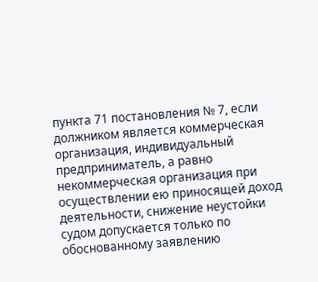пункта 71 постановления № 7, если должником является коммерческая организация, индивидуальный предприниматель, а равно некоммерческая организация при осуществлении ею приносящей доход деятельности, снижение неустойки судом допускается только по обоснованному заявлению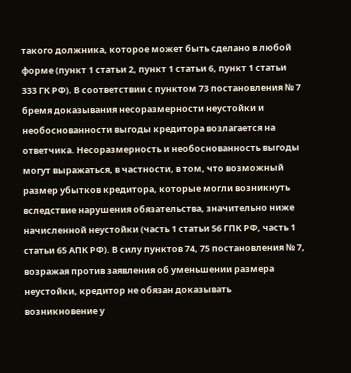такого должника, которое может быть сделано в любой форме (пункт 1 статьи 2, пункт 1 статьи 6, пункт 1 статьи 333 ГК РФ). В соответствии с пунктом 73 постановления № 7 бремя доказывания несоразмерности неустойки и необоснованности выгоды кредитора возлагается на ответчика. Несоразмерность и необоснованность выгоды могут выражаться, в частности, в том, что возможный размер убытков кредитора, которые могли возникнуть вследствие нарушения обязательства, значительно ниже начисленной неустойки (часть 1 статьи 56 ГПК РФ, часть 1 статьи 65 АПК РФ). В силу пунктов 74, 75 постановления № 7, возражая против заявления об уменьшении размера неустойки, кредитор не обязан доказывать возникновение у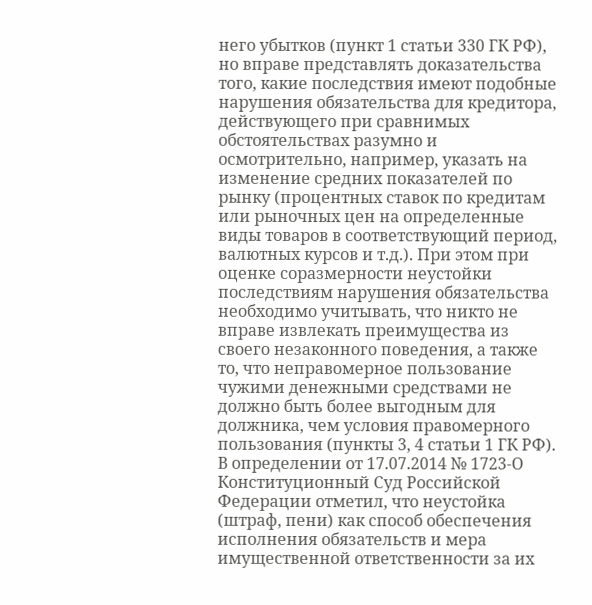него убытков (пункт 1 статьи 330 ГК РФ), но вправе представлять доказательства того, какие последствия имеют подобные нарушения обязательства для кредитора, действующего при сравнимых обстоятельствах разумно и осмотрительно, например, указать на изменение средних показателей по рынку (процентных ставок по кредитам или рыночных цен на определенные виды товаров в соответствующий период, валютных курсов и т.д.). При этом при оценке соразмерности неустойки последствиям нарушения обязательства необходимо учитывать, что никто не вправе извлекать преимущества из своего незаконного поведения, а также то, что неправомерное пользование чужими денежными средствами не должно быть более выгодным для должника, чем условия правомерного пользования (пункты 3, 4 статьи 1 ГК РФ). В определении от 17.07.2014 № 1723-О Конституционный Суд Российской Федерации отметил, что неустойка (штраф, пени) как способ обеспечения исполнения обязательств и мера имущественной ответственности за их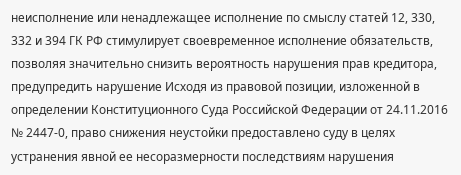неисполнение или ненадлежащее исполнение по смыслу статей 12, 330, 332 и 394 ГК РФ стимулирует своевременное исполнение обязательств, позволяя значительно снизить вероятность нарушения прав кредитора, предупредить нарушение Исходя из правовой позиции, изложенной в определении Конституционного Суда Российской Федерации от 24.11.2016 № 2447-0, право снижения неустойки предоставлено суду в целях устранения явной ее несоразмерности последствиям нарушения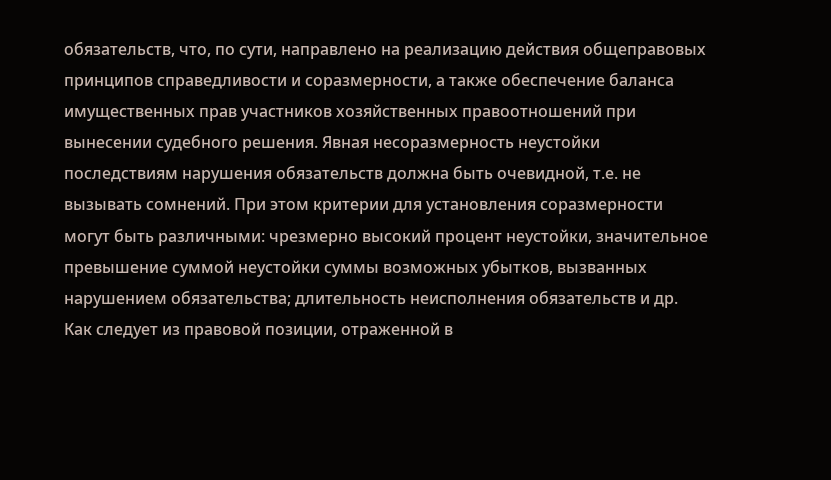обязательств, что, по сути, направлено на реализацию действия общеправовых принципов справедливости и соразмерности, а также обеспечение баланса имущественных прав участников хозяйственных правоотношений при вынесении судебного решения. Явная несоразмерность неустойки последствиям нарушения обязательств должна быть очевидной, т.е. не вызывать сомнений. При этом критерии для установления соразмерности могут быть различными: чрезмерно высокий процент неустойки, значительное превышение суммой неустойки суммы возможных убытков, вызванных нарушением обязательства; длительность неисполнения обязательств и др. Как следует из правовой позиции, отраженной в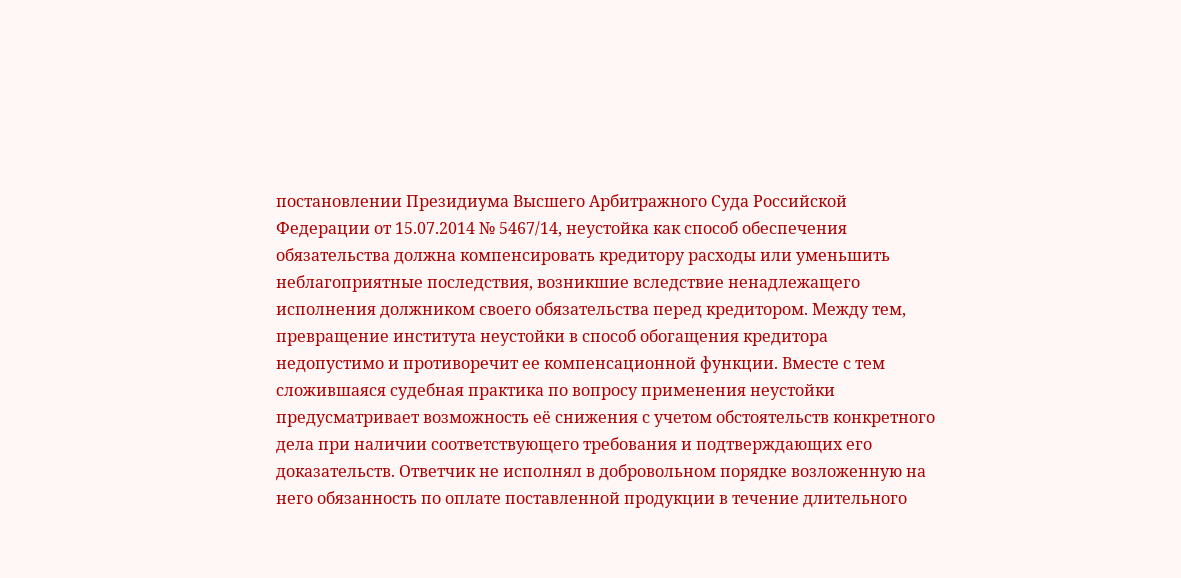постановлении Президиума Высшего Арбитражного Суда Российской Федерации от 15.07.2014 № 5467/14, неустойка как способ обеспечения обязательства должна компенсировать кредитору расходы или уменьшить неблагоприятные последствия, возникшие вследствие ненадлежащего исполнения должником своего обязательства перед кредитором. Между тем, превращение института неустойки в способ обогащения кредитора недопустимо и противоречит ее компенсационной функции. Вместе с тем сложившаяся судебная практика по вопросу применения неустойки предусматривает возможность её снижения с учетом обстоятельств конкретного дела при наличии соответствующего требования и подтверждающих его доказательств. Ответчик не исполнял в добровольном порядке возложенную на него обязанность по оплате поставленной продукции в течение длительного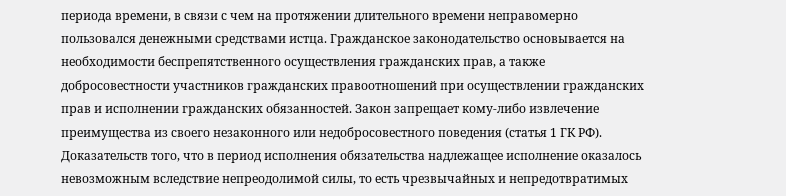периода времени, в связи с чем на протяжении длительного времени неправомерно пользовался денежными средствами истца. Гражданское законодательство основывается на необходимости беспрепятственного осуществления гражданских прав, а также добросовестности участников гражданских правоотношений при осуществлении гражданских прав и исполнении гражданских обязанностей. Закон запрещает кому-либо извлечение преимущества из своего незаконного или недобросовестного поведения (статья 1 ГК РФ). Доказательств того, что в период исполнения обязательства надлежащее исполнение оказалось невозможным вследствие непреодолимой силы, то есть чрезвычайных и непредотвратимых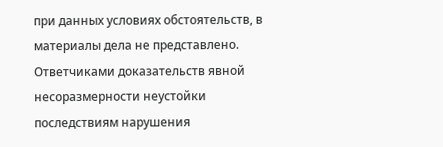при данных условиях обстоятельств, в материалы дела не представлено. Ответчиками доказательств явной несоразмерности неустойки последствиям нарушения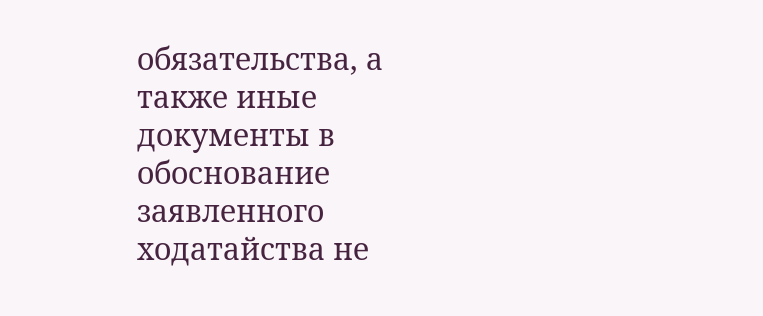обязательства, а также иные документы в обоснование заявленного ходатайства не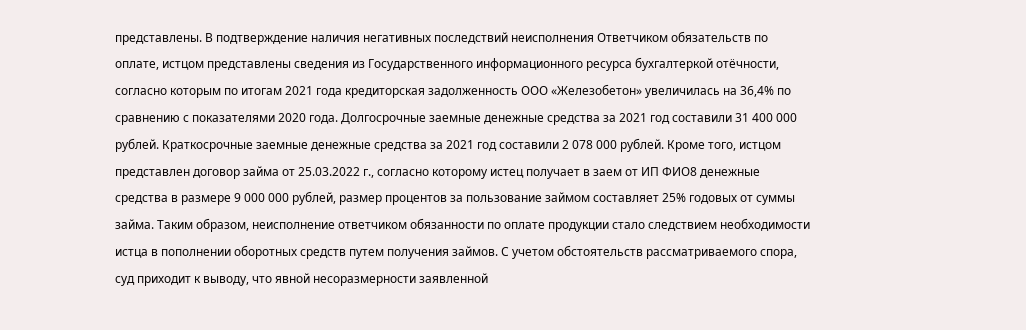представлены. В подтверждение наличия негативных последствий неисполнения Ответчиком обязательств по оплате, истцом представлены сведения из Государственного информационного ресурса бухгалтеркой отёчности, согласно которым по итогам 2021 года кредиторская задолженность ООО «Железобетон» увеличилась на 36,4% по сравнению с показателями 2020 года. Долгосрочные заемные денежные средства за 2021 год составили 31 400 000 рублей. Краткосрочные заемные денежные средства за 2021 год составили 2 078 000 рублей. Кроме того, истцом представлен договор займа от 25.03.2022 г., согласно которому истец получает в заем от ИП ФИО8 денежные средства в размере 9 000 000 рублей, размер процентов за пользование займом составляет 25% годовых от суммы займа. Таким образом, неисполнение ответчиком обязанности по оплате продукции стало следствием необходимости истца в пополнении оборотных средств путем получения займов. С учетом обстоятельств рассматриваемого спора, суд приходит к выводу, что явной несоразмерности заявленной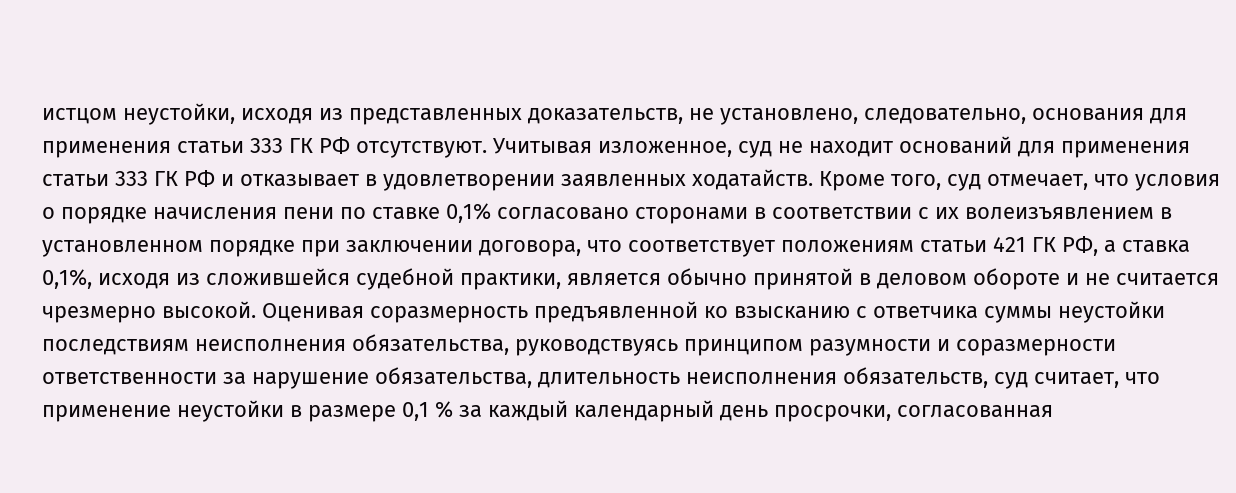истцом неустойки, исходя из представленных доказательств, не установлено, следовательно, основания для применения статьи 333 ГК РФ отсутствуют. Учитывая изложенное, суд не находит оснований для применения статьи 333 ГК РФ и отказывает в удовлетворении заявленных ходатайств. Кроме того, суд отмечает, что условия о порядке начисления пени по ставке 0,1% согласовано сторонами в соответствии с их волеизъявлением в установленном порядке при заключении договора, что соответствует положениям статьи 421 ГК РФ, а ставка 0,1%, исходя из сложившейся судебной практики, является обычно принятой в деловом обороте и не считается чрезмерно высокой. Оценивая соразмерность предъявленной ко взысканию с ответчика суммы неустойки последствиям неисполнения обязательства, руководствуясь принципом разумности и соразмерности ответственности за нарушение обязательства, длительность неисполнения обязательств, суд считает, что применение неустойки в размере 0,1 % за каждый календарный день просрочки, согласованная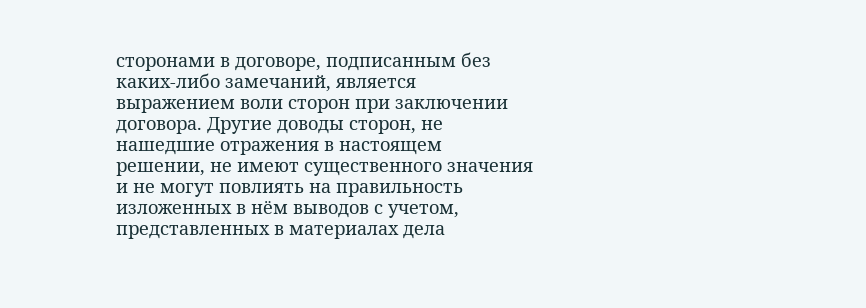сторонами в договоре, подписанным без каких-либо замечаний, является выражением воли сторон при заключении договора. Другие доводы сторон, не нашедшие отражения в настоящем решении, не имеют существенного значения и не могут повлиять на правильность изложенных в нём выводов с учетом, представленных в материалах дела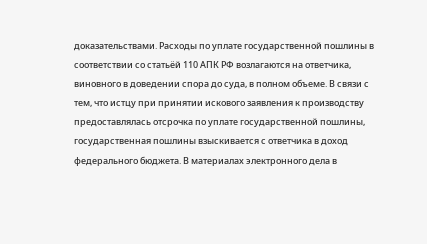доказательствами. Расходы по уплате государственной пошлины в соответствии со статьёй 110 АПК РФ возлагаются на ответчика, виновного в доведении спора до суда, в полном объеме. В связи с тем, что истцу при принятии искового заявления к производству предоставлялась отсрочка по уплате государственной пошлины, государственная пошлины взыскивается с ответчика в доход федерального бюджета. В материалах электронного дела в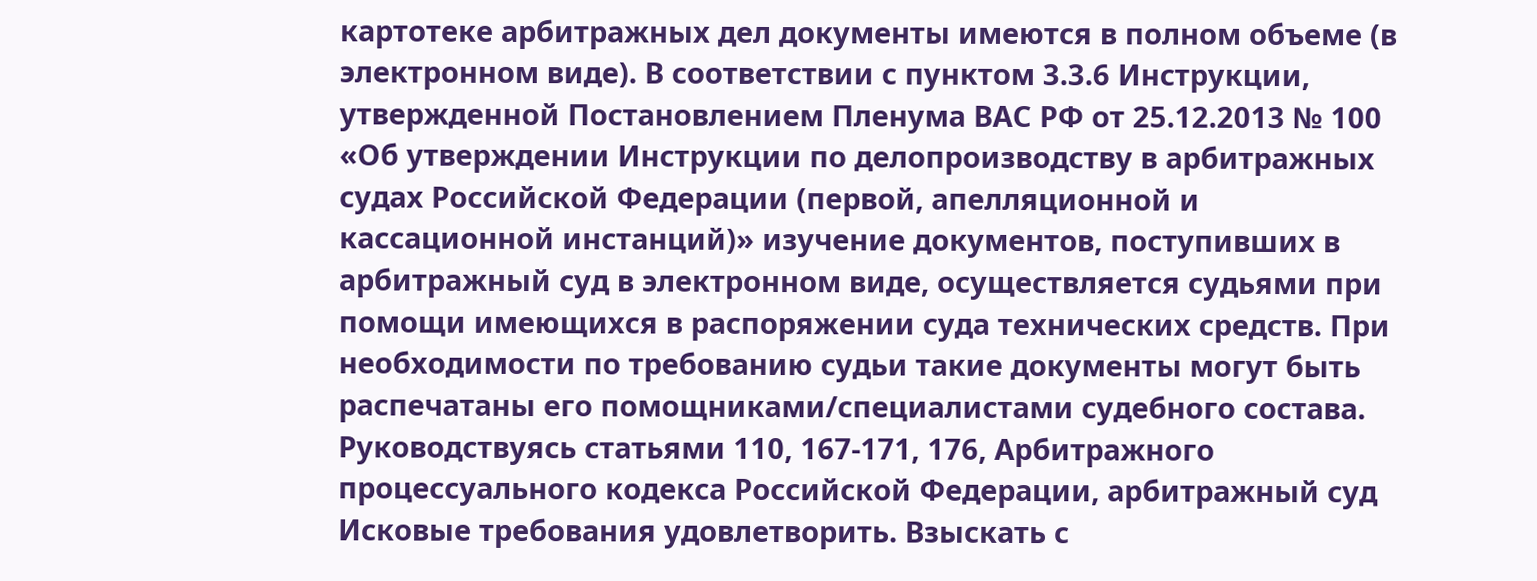картотеке арбитражных дел документы имеются в полном объеме (в электронном виде). В соответствии с пунктом 3.3.6 Инструкции, утвержденной Постановлением Пленума ВАС РФ от 25.12.2013 № 100 «Об утверждении Инструкции по делопроизводству в арбитражных судах Российской Федерации (первой, апелляционной и кассационной инстанций)» изучение документов, поступивших в арбитражный суд в электронном виде, осуществляется судьями при помощи имеющихся в распоряжении суда технических средств. При необходимости по требованию судьи такие документы могут быть распечатаны его помощниками/специалистами судебного состава. Руководствуясь статьями 110, 167-171, 176, Арбитражного процессуального кодекса Российской Федерации, арбитражный суд Исковые требования удовлетворить. Взыскать с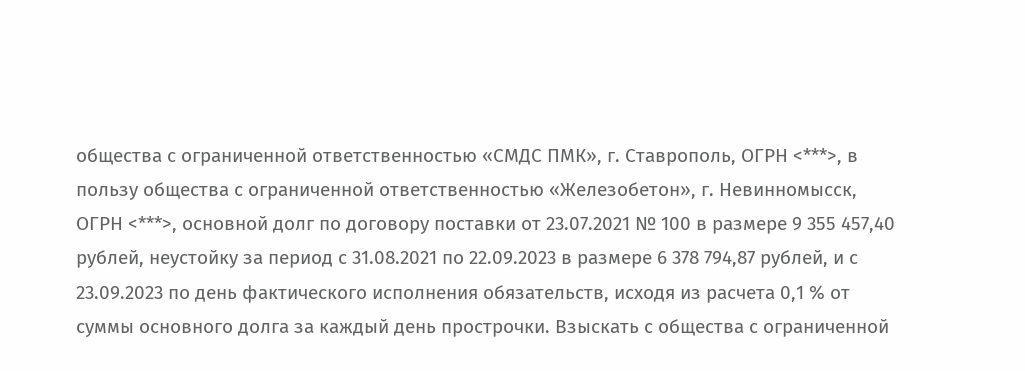общества с ограниченной ответственностью «СМДС ПМК», г. Ставрополь, ОГРН <***>, в пользу общества с ограниченной ответственностью «Железобетон», г. Невинномысск, ОГРН <***>, основной долг по договору поставки от 23.07.2021 № 100 в размере 9 355 457,40 рублей, неустойку за период с 31.08.2021 по 22.09.2023 в размере 6 378 794,87 рублей, и с 23.09.2023 по день фактического исполнения обязательств, исходя из расчета 0,1 % от суммы основного долга за каждый день прострочки. Взыскать с общества с ограниченной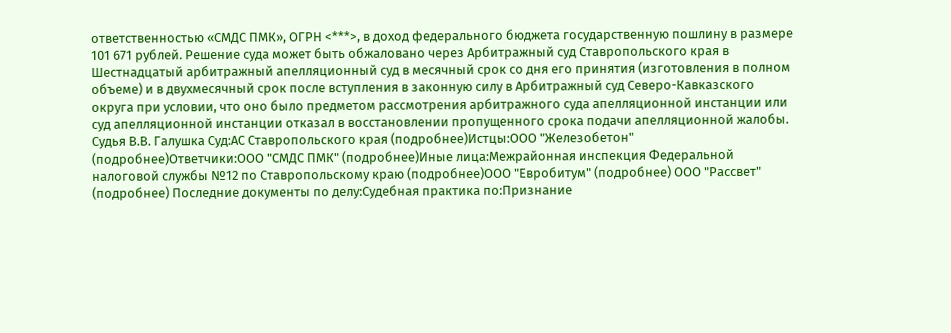ответственностью «СМДС ПМК», ОГРН <***>, в доход федерального бюджета государственную пошлину в размере 101 671 рублей. Решение суда может быть обжаловано через Арбитражный суд Ставропольского края в Шестнадцатый арбитражный апелляционный суд в месячный срок со дня его принятия (изготовления в полном объеме) и в двухмесячный срок после вступления в законную силу в Арбитражный суд Северо-Кавказского округа при условии, что оно было предметом рассмотрения арбитражного суда апелляционной инстанции или суд апелляционной инстанции отказал в восстановлении пропущенного срока подачи апелляционной жалобы. Судья В.В. Галушка Суд:АС Ставропольского края (подробнее)Истцы:ООО "Железобетон" (подробнее)Ответчики:ООО "СМДС ПМК" (подробнее)Иные лица:Межрайонная инспекция Федеральной налоговой службы №12 по Ставропольскому краю (подробнее)ООО "Евробитум" (подробнее) ООО "Рассвет" (подробнее) Последние документы по делу:Судебная практика по:Признание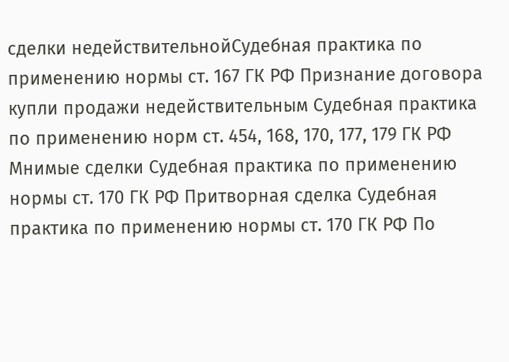сделки недействительнойСудебная практика по применению нормы ст. 167 ГК РФ Признание договора купли продажи недействительным Судебная практика по применению норм ст. 454, 168, 170, 177, 179 ГК РФ
Мнимые сделки Судебная практика по применению нормы ст. 170 ГК РФ Притворная сделка Судебная практика по применению нормы ст. 170 ГК РФ По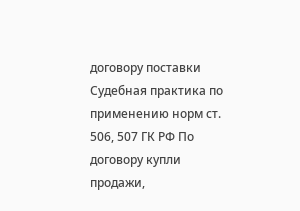договору поставки Судебная практика по применению норм ст. 506, 507 ГК РФ По договору купли продажи,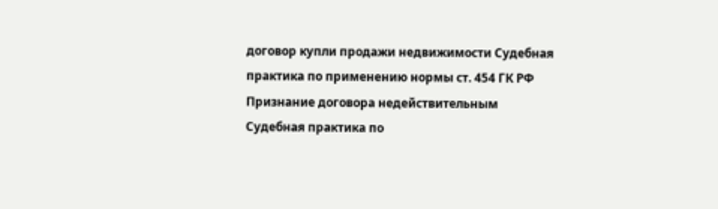договор купли продажи недвижимости Судебная практика по применению нормы ст. 454 ГК РФ Признание договора недействительным Судебная практика по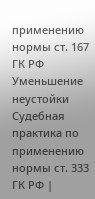применению нормы ст. 167 ГК РФ Уменьшение неустойки Судебная практика по применению нормы ст. 333 ГК РФ |